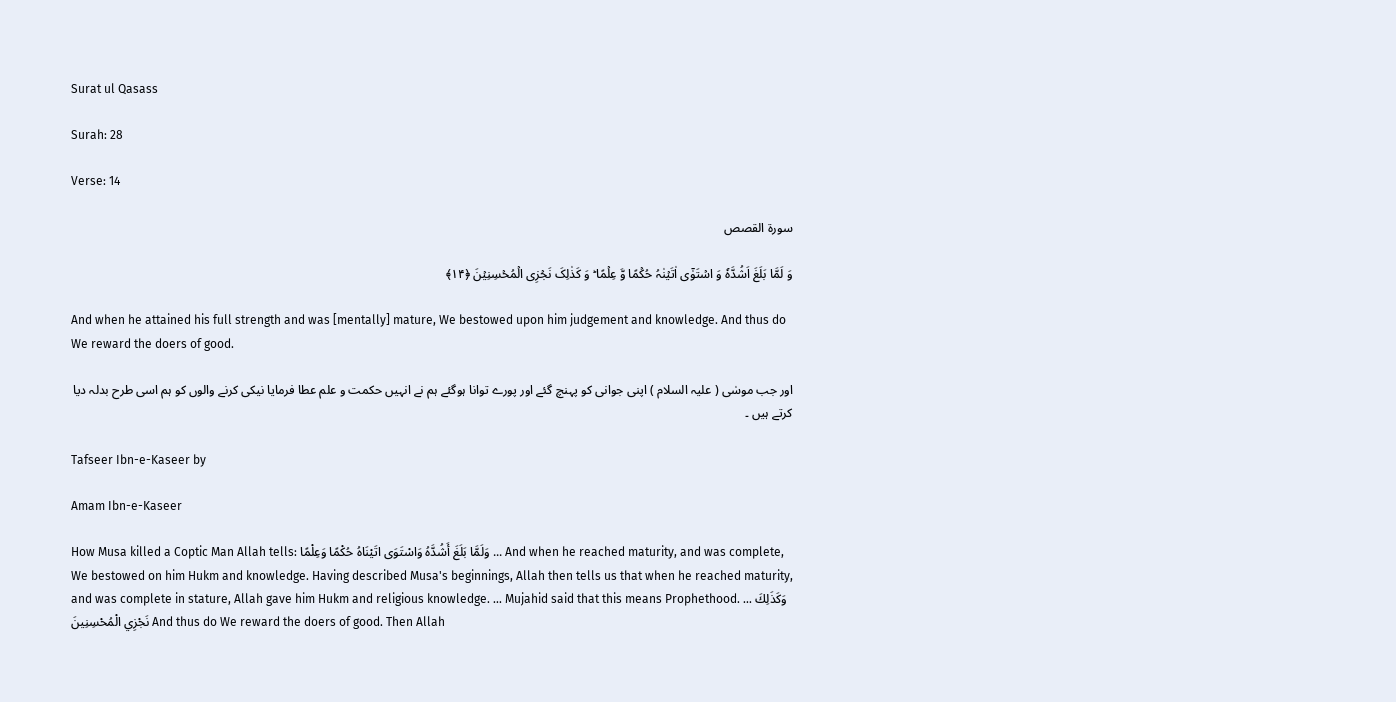Surat ul Qasass

Surah: 28

Verse: 14

سورة القصص

وَ لَمَّا بَلَغَ اَشُدَّہٗ وَ اسۡتَوٰۤی اٰتَیۡنٰہُ حُکۡمًا وَّ عِلۡمًا ؕ وَ کَذٰلِکَ نَجۡزِی الۡمُحۡسِنِیۡنَ ﴿۱۴﴾

And when he attained his full strength and was [mentally] mature, We bestowed upon him judgement and knowledge. And thus do We reward the doers of good.

اور جب موسٰی ( علیہ السلام ) اپنی جوانی کو پہنچ گئے اور پورے توانا ہوگئے ہم نے انہیں حکمت و علم عطا فرمایا نیکی کرنے والوں کو ہم اسی طرح بدلہ دیا کرتے ہیں ۔

Tafseer Ibn-e-Kaseer by

Amam Ibn-e-Kaseer

How Musa killed a Coptic Man Allah tells: وَلَمَّا بَلَغَ أَشُدَّهُ وَاسْتَوَى اتَيْنَاهُ حُكْمًا وَعِلْمًا ... And when he reached maturity, and was complete, We bestowed on him Hukm and knowledge. Having described Musa's beginnings, Allah then tells us that when he reached maturity, and was complete in stature, Allah gave him Hukm and religious knowledge. ... Mujahid said that this means Prophethood. ... وَكَذَلِكَ نَجْزِي الْمُحْسِنِينَ And thus do We reward the doers of good. Then Allah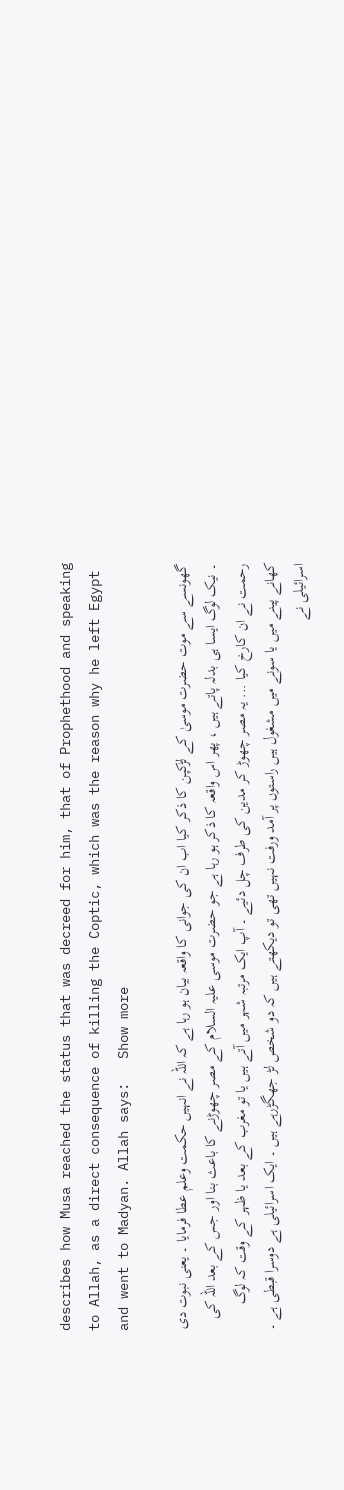describes how Musa reached the status that was decreed for him, that of Prophethood and speaking to Allah, as a direct consequence of killing the Coptic, which was the reason why he left Egypt and went to Madyan. Allah says:   Show more

گھونسے سے موت حضرت موسیٰ کے لڑکپن کا ذکر کیا اب ان کی جوانی کا واقعہ بیان ہو رہا ہے کہ اللہ نے انہیں حکمت وعلم عطا فرمایا ۔ یعنی نبوت دی ۔ نیک لوگ ایسا ہی بدلہ پاتے ہیں ، پھر اس واقعہ کا ذکر ہو رہا ہے جو حضرت موسی علیہ السلام کے مصر چھوڑنے کا باعث بنا اور جس کے بعد اللہ کی رحمت نے ان کارخ کیا ... یہ مصر چھوڑ کر مدین کی طرف چل دئیے ۔ آپ ایک مرتبہ شہر میں آتے ہیں یا تو مغرب کے بعد یا ظہر کے وقت کہ لوگ کھانے پینے میں یا سونے میں مشغول ہیں راستوں پر آمد ورفت نہیں تھی تو دیکھتے ہیں کہ دو شخص لڑ جھگڑرہے ہیں ۔ ایک اسرائیلی ہے دوسرا قبطی ہے ۔ اسرائیلی نے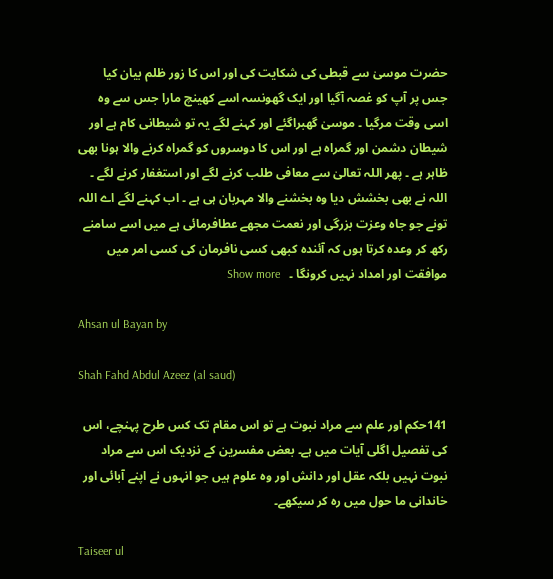حضرت موسیٰ سے قبطی کی شکایت کی اور اس کا زور ظلم بیان کیا جس پر آپ کو غصہ آگیا اور ایک گھونسہ اسے کھینچ مارا جس سے وہ اسی وقت مرگیا ۔ موسیٰ گھبراگئے اور کہنے لگے یہ تو شیطانی کام ہے اور شیطان دشمن اور گمراہ ہے اور اس کا دوسروں کو گمراہ کرنے والا ہونا بھی ظاہر ہے ۔ پھر اللہ تعالیٰ سے معافی طلب کرنے لگے اور استغفار کرنے لگے ۔ اللہ نے بھی بخشش دیا وہ بخشنے والا مہربان ہی ہے ۔ اب کہنے لگے اے اللہ تونے جو جاہ وعزت بزرگی اور نعمت مجھے عطافرمائی ہے میں اسے سامنے رکھ کر وعدہ کرتا ہوں کہ آئندہ کبھی کسی نافرمان کی کسی امر میں موافقت اور امداد نہیں کرونگا ۔   Show more

Ahsan ul Bayan by

Shah Fahd Abdul Azeez (al saud)

141حکم اور علم سے مراد نبوت ہے تو اس مقام تک کس طرح پہنچے، اس کی تفصیل اگلی آیات میں ہے۔ بعض مفسرین کے نزدیک اس سے مراد نبوت نہیں بلکہ عقل اور دانش اور وہ علوم ہیں جو انہوں نے اپنے آبائی اور خاندانی ما حول میں رہ کر سیکھے۔

Taiseer ul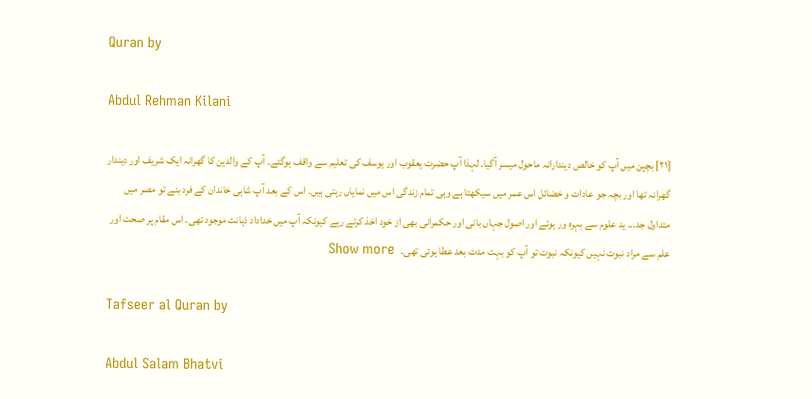Quran by

Abdul Rehman Kilani

[٢١] بچپن میں آپ کو خالص دیندارانہ ماحول میسر آگیا۔ لہذا آپ حضرت یعقوب اور یوسف کی تعلیم سے واقف ہوگئے۔ آپ کے والدین کا گھرانہ ایک شریف اور دیندار گھرانہ تھا اور بچہ جو عادات و خضائل اس عمر میں سیکھتا ہے وہی تمام زندگی اس میں نمایاں رہتی ہیں۔ اس کے بعد آپ شاہی خاندان کے فرد بنے تو مصر میں متداول جد... ید علوم سے بہرہ ور ہوئے اور اصول جہاں بانی اور حکمرانی بھی از خود اخذ کرتے رہے کیونکہ آپ میں خداداد ذہانت موجود تھی۔ اس مقام پر صحت اور علم سے مراد نبوت نہیں کیونکہ نبوت تو آپ کو بہت مدت بعد عطا ہوئی تھی۔   Show more

Tafseer al Quran by

Abdul Salam Bhatvi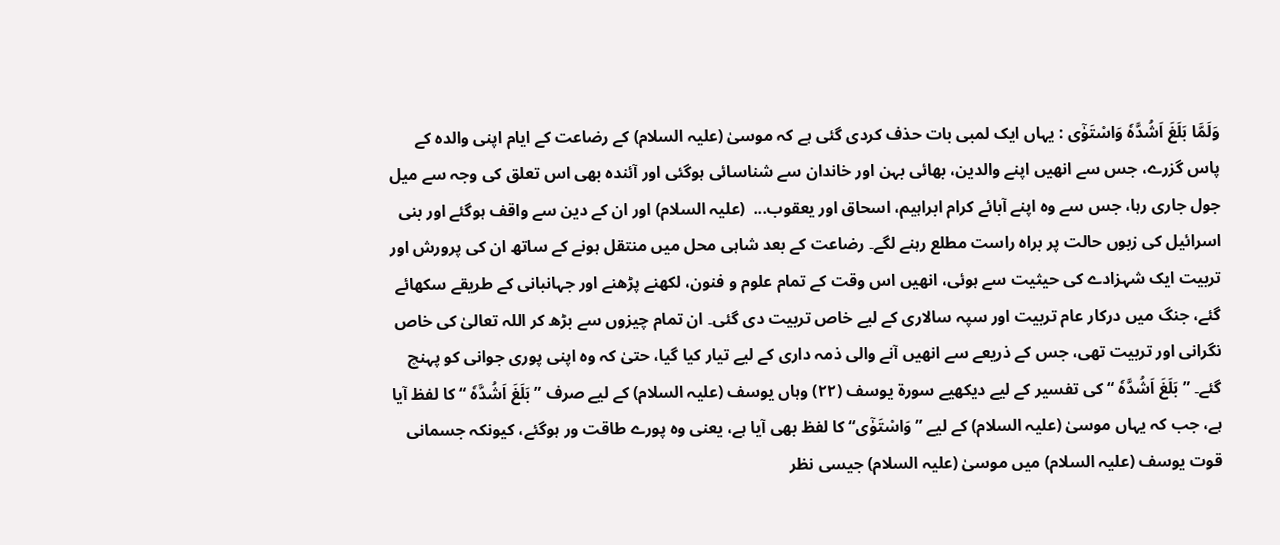وَلَمَّا بَلَغَ اَشُدَّهٗ وَاسْتَوٰٓى : یہاں ایک لمبی بات حذف کردی گئی ہے کہ موسیٰ (علیہ السلام) کے رضاعت کے ایام اپنی والدہ کے پاس گزرے، جس سے انھیں اپنے والدین، بھائی بہن اور خاندان سے شناسائی ہوگئی اور آئندہ بھی اس تعلق کی وجہ سے میل جول جاری رہا، جس سے وہ اپنے آبائے کرام ابراہیم، اسحاق اور یعقوب...  (علیہ السلام) اور ان کے دین سے واقف ہوگئے اور بنی اسرائیل کی زبوں حالت پر براہ راست مطلع رہنے لگے۔ رضاعت کے بعد شاہی محل میں منتقل ہونے کے ساتھ ان کی پرورش اور تربیت ایک شہزادے کی حیثیت سے ہوئی، انھیں اس وقت کے تمام علوم و فنون، لکھنے پڑھنے اور جہانبانی کے طریقے سکھائے گئے، جنگ میں درکار عام تربیت اور سپہ سالاری کے لیے خاص تربیت دی گئی۔ ان تمام چیزوں سے بڑھ کر اللہ تعالیٰ کی خاص نگرانی اور تربیت تھی، جس کے ذریعے سے انھیں آنے والی ذمہ داری کے لیے تیار کیا گیا، حتیٰ کہ وہ اپنی پوری جوانی کو پہنچ گئے۔ ” بَلَغَ اَشُدَّهٗ “ کی تفسیر کے لیے دیکھیے سورة یوسف (٢٢) وہاں یوسف (علیہ السلام) کے لیے صرف ” بَلَغَ اَشُدَّهٗ “ کا لفظ آیا ہے، جب کہ یہاں موسیٰ (علیہ السلام) کے لیے ” وَاسْتَوٰٓى“ کا لفظ بھی آیا ہے، یعنی وہ پورے طاقت ور ہوگئے، کیونکہ جسمانی قوت یوسف (علیہ السلام) میں موسیٰ (علیہ السلام) جیسی نظر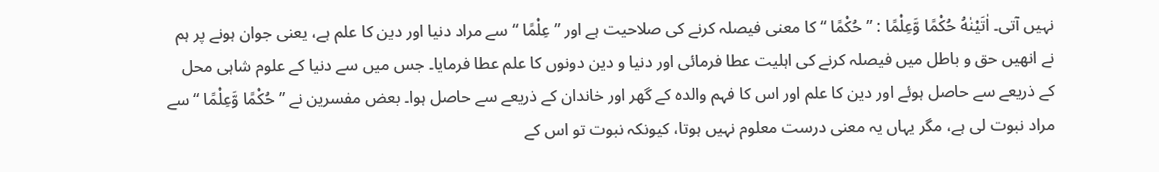نہیں آتی۔ اٰتَيْنٰهُ حُكْمًا وَّعِلْمًا : ” حُكْمًا “ کا معنی فیصلہ کرنے کی صلاحیت ہے اور ” عِلْمًا “ سے مراد دنیا اور دین کا علم ہے، یعنی جوان ہونے پر ہم نے انھیں حق و باطل میں فیصلہ کرنے کی اہلیت عطا فرمائی اور دنیا و دین دونوں کا علم عطا فرمایا۔ جس میں سے دنیا کے علوم شاہی محل کے ذریعے سے حاصل ہوئے اور دین کا علم اور اس کا فہم والدہ کے گھر اور خاندان کے ذریعے سے حاصل ہوا۔ بعض مفسرین نے ” حُكْمًا وَّعِلْمًا “ سے مراد نبوت لی ہے، مگر یہاں یہ معنی درست معلوم نہیں ہوتا، کیونکہ نبوت تو اس کے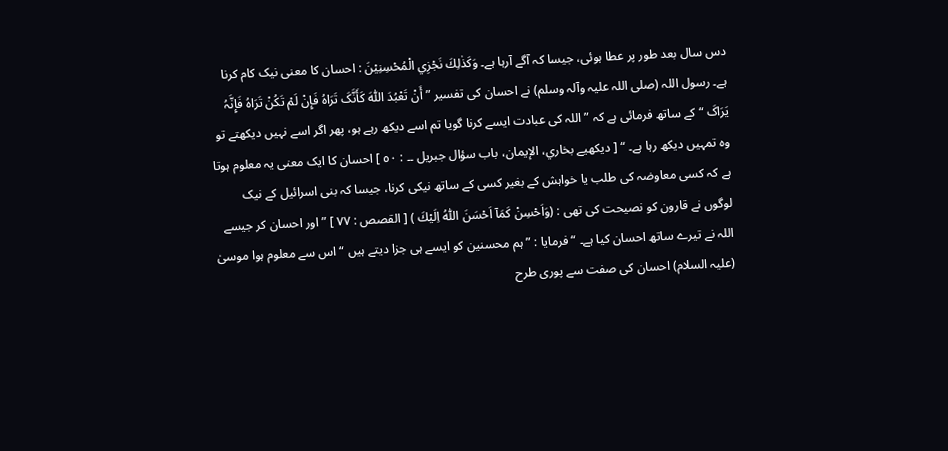دس سال بعد طور پر عطا ہوئی، جیسا کہ آگے آرہا ہے۔ وَكَذٰلِكَ نَجْزِي الْمُحْسِنِيْنَ : احسان کا معنی نیک کام کرنا ہے۔ رسول اللہ (صلی اللہ علیہ وآلہ وسلم) نے احسان کی تفسیر ” أَنْ تَعْبُدَ اللّٰہَ کَأَنَّکَ تَرَاہُ فَإِنْ لَمْ تَکُنْ تَرَاہُ فَإِنَّہُ یَرَاکَ “ کے ساتھ فرمائی ہے کہ ” اللہ کی عبادت ایسے کرنا گویا تم اسے دیکھ رہے ہو، پھر اگر اسے نہیں دیکھتے تو وہ تمہیں دیکھ رہا ہے۔ “ [ دیکھیے بخاري، الإیمان، باب سؤال جبریل ۔۔ : ٥٠ ] احسان کا ایک معنی یہ معلوم ہوتا ہے کہ کسی معاوضہ کی طلب یا خواہش کے بغیر کسی کے ساتھ نیکی کرنا، جیسا کہ بنی اسرائیل کے نیک لوگوں نے قارون کو نصیحت کی تھی : (وَاَحْسِنْ كَمَآ اَحْسَنَ اللّٰهُ اِلَيْكَ ) [ القصص : ٧٧ ] ” اور احسان کر جیسے اللہ نے تیرے ساتھ احسان کیا ہے۔ “ فرمایا : ” ہم محسنین کو ایسے ہی جزا دیتے ہیں “ اس سے معلوم ہوا موسیٰ (علیہ السلام) احسان کی صفت سے پوری طرح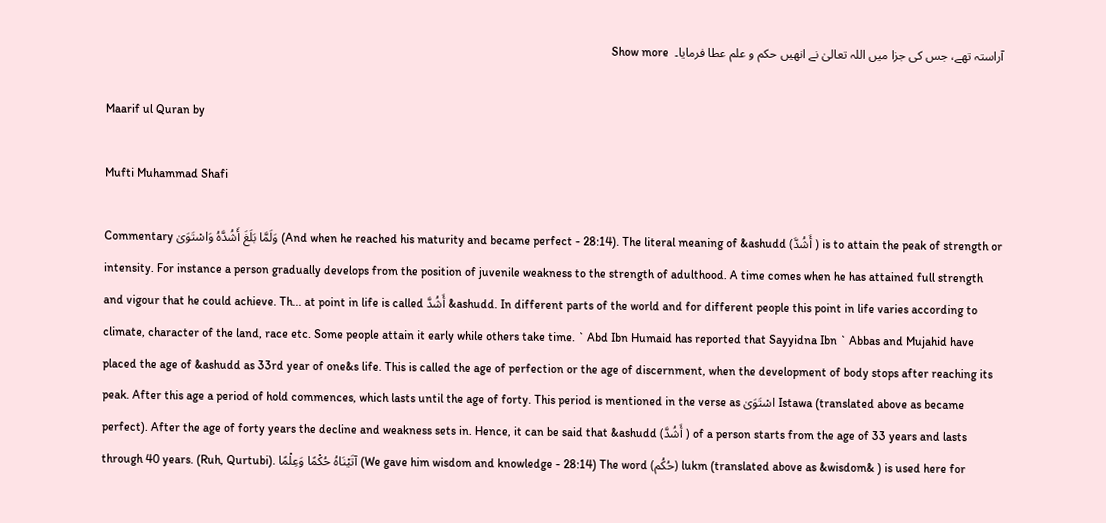آراستہ تھے، جس کی جزا میں اللہ تعالیٰ نے انھیں حکم و علم عطا فرمایا۔  Show more

Maarif ul Quran by

Mufti Muhammad Shafi

Commentary وَلَمَّا بَلَغَ أَشُدَّهُ وَاسْتَوَىٰ (And when he reached his maturity and became perfect - 28:14). The literal meaning of &ashudd (أَشُدَّ ) is to attain the peak of strength or intensity. For instance a person gradually develops from the position of juvenile weakness to the strength of adulthood. A time comes when he has attained full strength and vigour that he could achieve. Th... at point in life is called أَشُدَّ &ashudd. In different parts of the world and for different people this point in life varies according to climate, character of the land, race etc. Some people attain it early while others take time. ` Abd Ibn Humaid has reported that Sayyidna Ibn ` Abbas and Mujahid have placed the age of &ashudd as 33rd year of one&s life. This is called the age of perfection or the age of discernment, when the development of body stops after reaching its peak. After this age a period of hold commences, which lasts until the age of forty. This period is mentioned in the verse as اسْتَوَىٰ Istawa (translated above as became perfect). After the age of forty years the decline and weakness sets in. Hence, it can be said that &ashudd (أَشُدَّ ) of a person starts from the age of 33 years and lasts through 40 years. (Ruh, Qurtubi). آتَيْنَاهُ حُكْمًا وَعِلْمًا (We gave him wisdom and knowledge - 28:14) The word (حُکُم) lukm (translated above as &wisdom& ) is used here for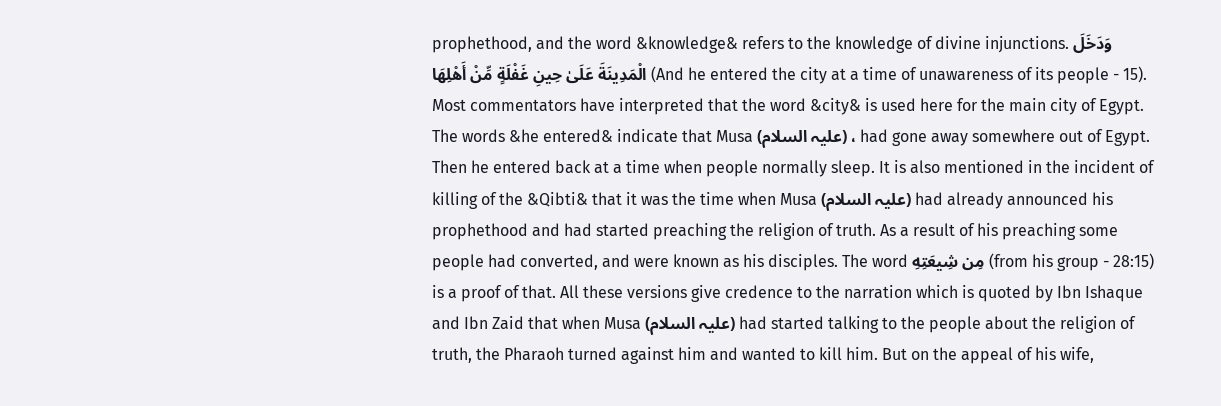prophethood, and the word &knowledge& refers to the knowledge of divine injunctions. وَدَخَلَ الْمَدِينَةَ عَلَىٰ حِينِ غَفْلَةٍ مِّنْ أَهْلِهَا (And he entered the city at a time of unawareness of its people - 15). Most commentators have interpreted that the word &city& is used here for the main city of Egypt. The words &he entered& indicate that Musa (علیہ السلام) ، had gone away somewhere out of Egypt. Then he entered back at a time when people normally sleep. It is also mentioned in the incident of killing of the &Qibti& that it was the time when Musa (علیہ السلام) had already announced his prophethood and had started preaching the religion of truth. As a result of his preaching some people had converted, and were known as his disciples. The word مِن شِيعَتِهِ (from his group - 28:15) is a proof of that. All these versions give credence to the narration which is quoted by Ibn Ishaque and Ibn Zaid that when Musa (علیہ السلام) had started talking to the people about the religion of truth, the Pharaoh turned against him and wanted to kill him. But on the appeal of his wife,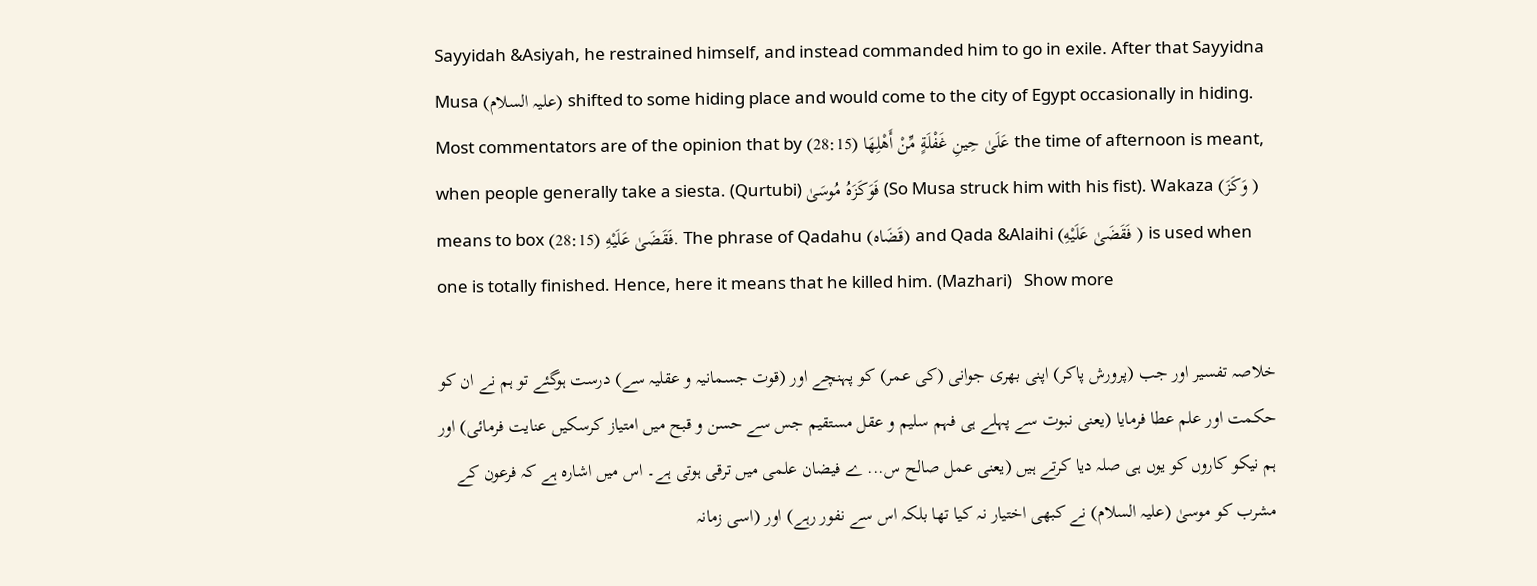Sayyidah &Asiyah, he restrained himself, and instead commanded him to go in exile. After that Sayyidna Musa (علیہ السلام) shifted to some hiding place and would come to the city of Egypt occasionally in hiding. Most commentators are of the opinion that by عَلَىٰ حِينِ غَفْلَةٍ مِّنْ أَهْلِهَا (28:15) the time of afternoon is meant, when people generally take a siesta. (Qurtubi) فَوَكَزَهُ مُوسَىٰ (So Musa struck him with his fist). Wakaza (وَكَزَ ) means to box فَقَضَىٰ عَلَيْهِ (28:15). The phrase of Qadahu (قَضَاہ) and Qada &Alaihi (فَقَضَىٰ عَلَيْهِ ) is used when one is totally finished. Hence, here it means that he killed him. (Mazhari)   Show more

خلاصہ تفسیر اور جب (پرورش پاکر) اپنی بھری جوانی (کی عمر) کو پہنچے اور (قوت جسمانیہ و عقلیہ سے) درست ہوگئے تو ہم نے ان کو حکمت اور علم عطا فرمایا (یعنی نبوت سے پہلے ہی فہم سلیم و عقل مستقیم جس سے حسن و قبح میں امتیاز کرسکیں عنایت فرمائی) اور ہم نیکو کاروں کو یوں ہی صلہ دیا کرتے ہیں (یعنی عمل صالح س... ے فیضان علمی میں ترقی ہوتی ہے۔ اس میں اشارہ ہے کہ فرعون کے مشرب کو موسیٰ (علیہ السلام) نے کبھی اختیار نہ کیا تھا بلکہ اس سے نفور رہے) اور (اسی زمانہ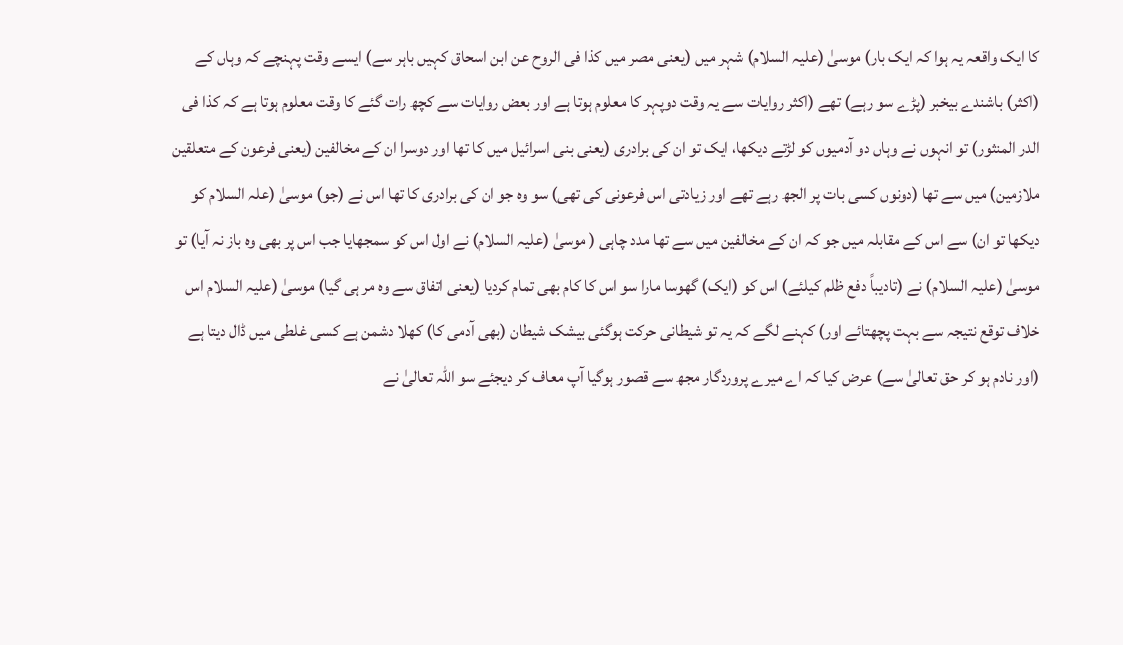کا ایک واقعہ یہ ہوا کہ ایک بار) موسیٰ (علیہ السلام) شہر میں (یعنی مصر میں کذا فی الروح عن ابن اسحاق کہیں باہر سے) ایسے وقت پہنچے کہ وہاں کے (اکثر) باشندے بیخبر (پڑے سو رہے) تھے (اکثر روایات سے یہ وقت دوپہر کا معلوم ہوتا ہے اور بعض روایات سے کچھ رات گئے کا وقت معلوم ہوتا ہے کہ کذا فی الدر المنثور) تو انہوں نے وہاں دو آدمیوں کو لڑتے دیکھا، ایک تو ان کی برادری (یعنی بنی اسرائیل میں کا تھا اور دوسرا ان کے مخالفین (یعنی فرعون کے متعلقین ملازمین) میں سے تھا (دونوں کسی بات پر الجھ رہے تھے اور زیادتی اس فرعونی کی تھی) سو وہ جو ان کی برادری کا تھا اس نے (جو) موسیٰ (علہ السلام کو دیکھا تو ان) سے اس کے مقابلہ میں جو کہ ان کے مخالفین میں سے تھا مدد چاہی ( موسیٰ (علیہ السلام) نے اول اس کو سمجھایا جب اس پر بھی وہ باز نہ آیا) تو موسیٰ (علیہ السلام) نے (تادیباً دفع ظلم کیلئے) اس کو (ایک) گھوسا مارا سو اس کا کام بھی تمام کردیا (یعنی اتفاق سے وہ مر ہی گیا) موسیٰ (علیہ السلام اس خلاف توقع نتیجہ سے بہت پچھتائے اور) کہنے لگے کہ یہ تو شیطانی حرکت ہوگئی بیشک شیطان (بھی آدمی کا) کھلا دشمن ہے کسی غلطی میں ڈال دیتا ہے (اور نادم ہو کر حق تعالیٰ سے) عرض کیا کہ اے میرے پروردگار مجھ سے قصور ہوگیا آپ معاف کر دیجئے سو اللہ تعالیٰ نے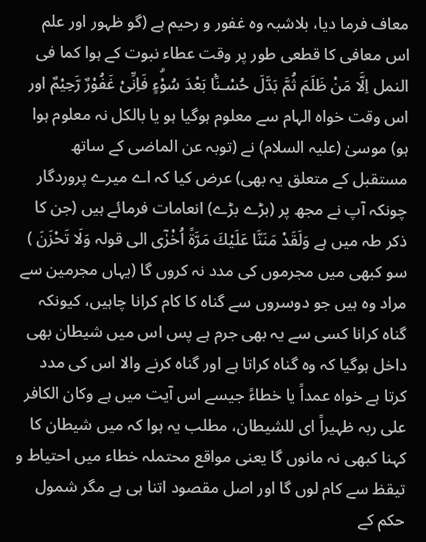معاف فرما دیا، بلاشبہ وہ غفور و رحیم ہے (گو ظہور اور علم اس معافی کا قطعی طور پر وقت عطاء نبوت کے ہوا کما فی النمل اِلَّا مَنْ ظَلَمَ ثُمَّ بَدَّلَ حُسْـنًۢا بَعْدَ سُوْۗءٍ فَاِنِّىْ غَفُوْرٌ رَّحِيْمٌ اور اس وقت خواہ الہام سے معلوم ہوگیا ہو یا بالکل نہ معلوم ہوا ہو) موسیٰ (علیہ السلام) نے (توبہ عن الماضی کے ساتھ مستقبل کے متعلق یہ بھی) عرض کیا کہ اے میرے پروردگار چونکہ آپ نے مجھ پر (بڑے بڑے) انعامات فرمائے ہیں (جن کا ذکر طہ میں ہے وَلَقَدْ مَنَنَّا عَلَيْكَ مَرَّةً اُخْرٰٓى الی قولہ وَلَا تَحْزَنَ ) سو کبھی میں مجرموں کی مدد نہ کروں گا (یہاں مجرمین سے مراد وہ ہیں جو دوسروں سے گناہ کا کام کرانا چاہیں، کیونکہ گناہ کرانا کسی سے یہ بھی جرم ہے پس اس میں شیطان بھی داخل ہوگیا کہ وہ گناہ کراتا ہے اور گناہ کرنے والا اس کی مدد کرتا ہے خواہ عمداً یا خطاءً جیسے اس آیت میں ہے وکان الکافر علی ربہ ظہیراً ای للشیطان، مطلب یہ ہوا کہ میں شیطان کا کہنا کبھی نہ مانوں گا یعنی مواقع محتملہ خطاء میں احتیاط و تیقظ سے کام لوں گا اور اصل مقصود اتنا ہی ہے مگر شمول حکم کے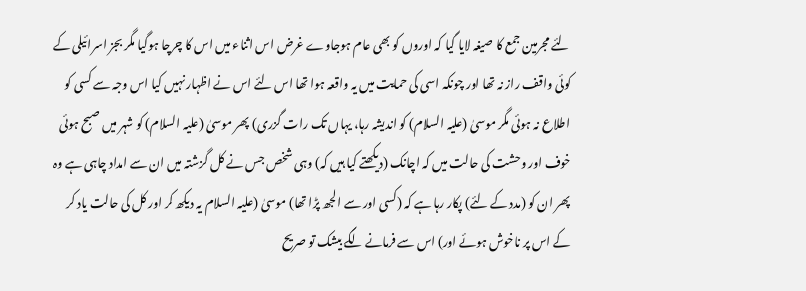لئے مجرمین جمع کا صیغہ لایا گیا کہ اوروں کو بھی عام ہوجاوے غرض اس اثناء میں اس کا چرچا ہوگیا مگر بجز اسرائیلی کے کوئی واقف راز نہ تھا اور چونکہ اسی کی حمایت میں یہ واقعہ ہوا تھا اس لئے اس نے اظہار نہیں کیا اس وجہ سے کسی کو اطلاع نہ ہوئی مگر موسیٰ (علیہ السلام) کو اندیشہ رہا، یہاں تک رات گزری) پھر موسیٰ (علیہ السلام) کو شہر میں صبح ہوئی خوف اور وحشت کی حالت میں کہ اچانک (دیکھتے کیا ہیں کہ) وہی شخص جس نے کل گزشتہ میں ان سے امداد چاہی ہے وہ پھر ان کو (مدد کے لئے) پکار رہا ہے کہ (کسی اور سے الجھ پڑا تھا) موسیٰ (علیہ السلام یہ دیکھ کر اور کل کی حالت یاد کر کے اس پر ناخوش ہوئے اور) اس سے فرمانے لگے بیشک تو صریح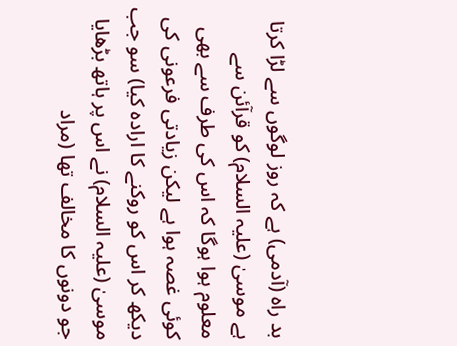بد راہ (آدمی) ہے کہ روز لوگوں سے لڑا کرتا ہے موسیٰ (علیہ السلام) کو قرآئن سے معلوم ہوا ہوگا کہ اس کی طرف سے بھی کوئی غصہ ہوا ہے لیکن زیادتی فرعونی کی دیکھ کر اس کو روکنے کا ارادہ کیا) سو جب موسیٰ (علیہ السلام) نے اس پر ہاتھ بڑھایا جو دونوں کا مخالف تھا (مراد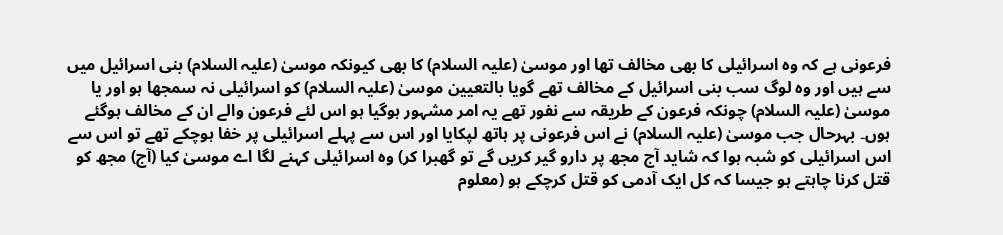فرعونی ہے کہ وہ اسرائیلی کا بھی مخالف تھا اور موسیٰ (علیہ السلام) کا بھی کیونکہ موسیٰ (علیہ السلام) بنی اسرائیل میں سے ہیں اور وہ لوگ سب بنی اسرائیل کے مخالف تھے گویا بالتعیین موسیٰ (علیہ السلام) کو اسرائیلی نہ سمجھا ہو اور یا موسیٰ (علیہ السلام) چونکہ فرعون کے طریقہ سے نفور تھے یہ امر مشہور ہوگیا ہو اس لئے فرعون والے ان کے مخالف ہوگئے ہوں۔ بہرحال جب موسیٰ (علیہ السلام) نے اس فرعونی پر ہاتھ لپکایا اور اس سے پہلے اسرائیلی پر خفا ہوچکے تھے تو اس سے اس اسرائیلی کو شبہ ہوا کہ شاید آج مجھ پر دارو گیر کریں گے تو گھبرا کر) وہ اسرائیلی کہنے لگا اے موسیٰ کیا (آج) مجھ کو قتل کرنا چاہتے ہو جیسا کہ کل ایک آدمی کو قتل کرچکے ہو (معلوم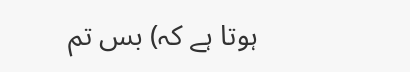ہوتا ہے کہ) بس تم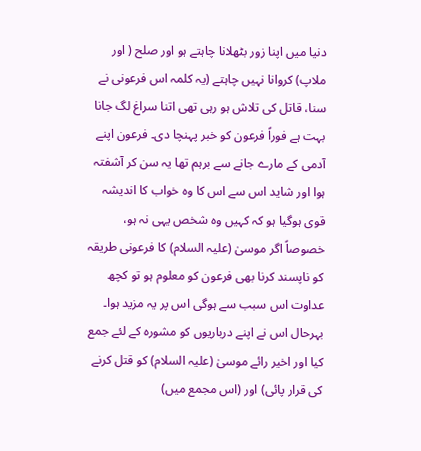دنیا میں اپنا زور بٹھلانا چاہتے ہو اور صلح ( اور ملاپ) کروانا نہیں چاہتے (یہ کلمہ اس فرعونی نے سنا، قاتل کی تلاش ہو رہی تھی اتنا سراغ لگ جانا بہت ہے فوراً فرعون کو خبر پہنچا دی۔ فرعون اپنے آدمی کے مارے جانے سے برہم تھا یہ سن کر آشفتہ ہوا اور شاید اس سے اس کا وہ خواب کا اندیشہ قوی ہوگیا ہو کہ کہیں وہ شخص یہی نہ ہو، خصوصاً اگر موسیٰ (علیہ السلام) کا فرعونی طریقہ کو ناپسند کرنا بھی فرعون کو معلوم ہو تو کچھ عداوت اس سبب سے ہوگی اس پر یہ مزید ہوا۔ بہرحال اس نے اپنے درباریوں کو مشورہ کے لئے جمع کیا اور اخیر رائے موسیٰ (علیہ السلام) کو قتل کرنے کی قرار پائی) اور (اس مجمع میں)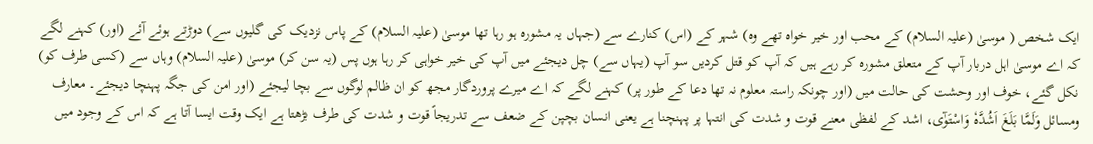ایک شخص ( موسیٰ (علیہ السلام) کے محب اور خیر خواہ تھے وہ) شہر کے (اس) کنارے سے (جہاں یہ مشورہ ہو رہا تھا موسیٰ (علیہ السلام) کے پاس نزدیک کی گلیوں سے) دوڑتے ہوئے آئے (اور) کہنے لگے کہ اے موسیٰ اہل دربار آپ کے متعلق مشورہ کر رہے ہیں کہ آپ کو قتل کردیں سو آپ (یہاں سے) چل دیجئے میں آپ کی خیر خواہی کر رہا ہوں پس (یہ سن کر) موسیٰ (علیہ السلام) وہاں سے (کسی طرف کو) نکل گئے، خوف اور وحشت کی حالت میں (اور چونکہ راستہ معلوم نہ تھا دعا کے طور پر) کہنے لگے کہ اے میرے پروردگار مجھ کو ان ظالم لوگوں سے بچا لیجئے (اور امن کی جگہ پہنچا دیجئے۔ معارف ومسائل وَلَمَّا بَلَغَ اَشُدَّهٗ وَاسْتَوٰٓى، اشد کے لفظی معنے قوت و شدت کی انتہا پر پہنچنا ہے یعنی انسان بچپن کے ضعف سے تدریجاً قوت و شدت کی طرف بڑھتا ہے ایک وقت ایسا آتا ہے کہ اس کے وجود میں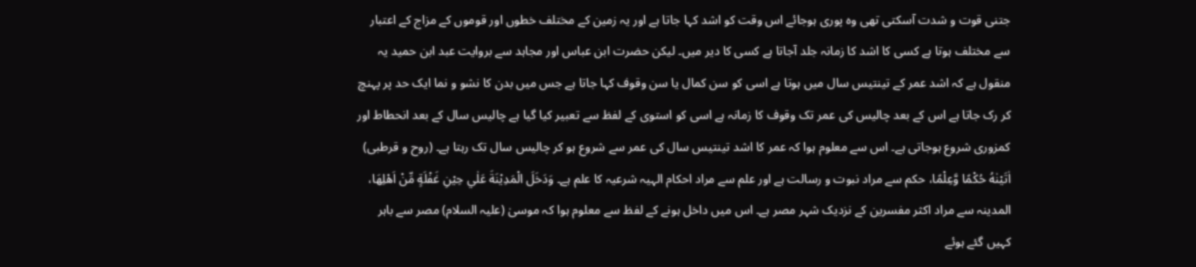جتنی قوت و شدت آسکتی تھی وہ پوری ہوجائے اس وقت کو اشد کہا جاتا ہے اور یہ زمین کے مختلف خطوں اور قوموں کے مزاج کے اعتبار سے مختلف ہوتا ہے کسی کا اشد کا زمانہ جلد آجاتا ہے کسی کا دیر میں۔ لیکن حضرت ابن عباس اور مجاہد سے بروایت عبد ابن حمید یہ منقول ہے کہ اشد عمر کے تینتیس سال میں ہوتا ہے اسی کو سن کمال یا سن وقوف کہا جاتا ہے جس میں بدن کا نشو و نما ایک حد پر پہنچ کر رک جاتا ہے اس کے بعد چالیس کی عمر تک وقوف کا زمانہ ہے اسی کو استوی کے لفظ سے تعبیر کیا گیا ہے چالیس سال کے بعد انحطاط اور کمزوری شروع ہوجاتی ہے۔ اس سے معلوم ہوا کہ عمر کا اشد تینتیس سال کی عمر سے شروع ہو کر چالیس سال تک رہتا ہے۔ (روح و قرطبی) اٰتَيْنٰهُ حُكْمًا وَّعِلْمًا، حکم سے مراد نبوت و رسالت ہے اور علم سے مراد احکام الہیہ شرعیہ کا علم ہے۔ وَدَخَلَ الْمَدِيْنَةَ عَلٰي حِيْنِ غَفْلَةٍ مِّنْ اَهْلِهَا، المدینہ سے مراد اکثر مفسرین کے نزدیک شہر مصر ہے۔ اس میں داخل ہونے کے لفظ سے معلوم ہوا کہ موسیٰ (علیہ السلام) مصر سے باہر کہیں گئے ہوئے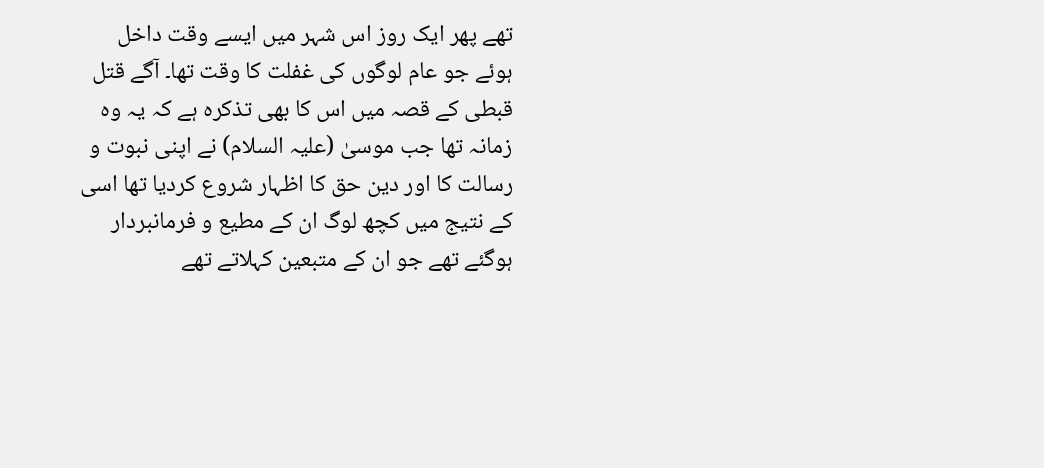تھے پھر ایک روز اس شہر میں ایسے وقت داخل ہوئے جو عام لوگوں کی غفلت کا وقت تھا۔ آگے قتل قبطی کے قصہ میں اس کا بھی تذکرہ ہے کہ یہ وہ زمانہ تھا جب موسیٰ (علیہ السلام) نے اپنی نبوت و رسالت کا اور دین حق کا اظہار شروع کردیا تھا اسی کے نتیج میں کچھ لوگ ان کے مطیع و فرمانبردار ہوگئے تھے جو ان کے متبعین کہلاتے تھے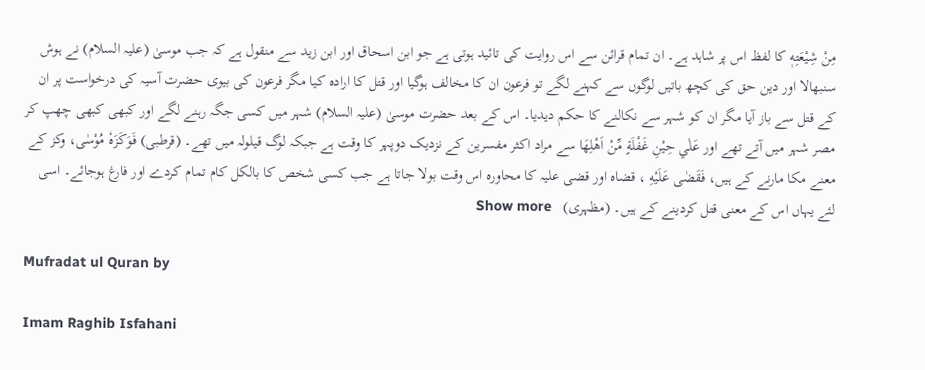مِنْ شِيْعَتِهٖ کا لفظ اس پر شاہد ہے۔ ان تمام قرائن سے اس روایت کی تائید ہوتی ہے جو ابن اسحاق اور ابن زید سے منقول ہے کہ جب موسیٰ (علیہ السلام) نے ہوش سنبھالا اور دین حق کی کچھ باتیں لوگوں سے کہنے لگے تو فرعون ان کا مخالف ہوگیا اور قتل کا ارادہ کیا مگر فرعون کی بیوی حضرت آسیہ کی درخواست پر ان کے قتل سے باز آیا مگر ان کو شہر سے نکالنے کا حکم دیدیا۔ اس کے بعد حضرت موسیٰ (علیہ السلام) شہر میں کسی جگہ رہنے لگے اور کبھی کبھی چھپ کر مصر شہر میں آتے تھے اور عَلٰي حِيْنِ غَفْلَةٍ مِّنْ اَهْلِهَا سے مراد اکثر مفسرین کے نزدیک دوپہر کا وقت ہے جبکہ لوگ قیلولہ میں تھے۔ (قرطبی) فَوَكَزَهٗ مُوْسٰى، وکز کے معنے مکا مارنے کے ہیں، فَقَضٰى عَلَيْهِ ، قضاہ اور قضی علیہ کا محاورہ اس وقت بولا جاتا ہے جب کسی شخص کا بالکل کام تمام کردے اور فارغ ہوجائے۔ اسی لئے یہاں اس کے معنی قتل کردینے کے ہیں۔ (مظہری)   Show more

Mufradat ul Quran by

Imam Raghib Isfahani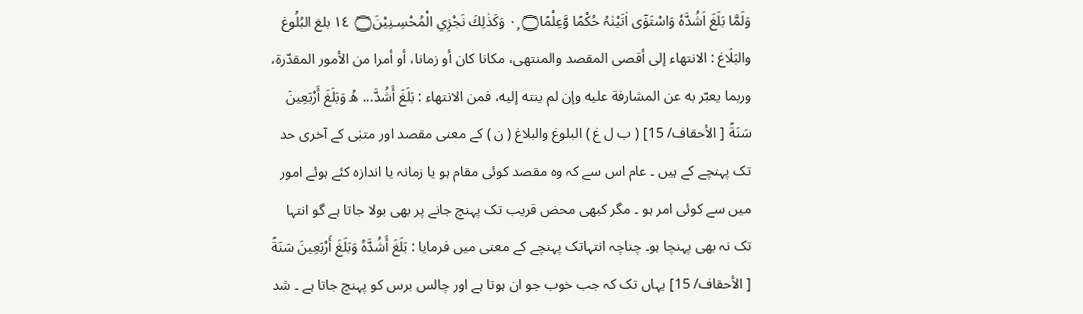وَلَمَّا بَلَغَ اَشُدَّہٗ وَاسْتَوٰٓى اٰتَيْنٰہُ حُكْمًا وَّعِلْمًا۝ ٠ۭ وَكَذٰلِكَ نَجْزِي الْمُحْسِـنِيْنَ۝ ١٤ بلغ البُلُوغ والبَلَاغ : الانتهاء إلى أقصی المقصد والمنتهى، مکانا کان أو زمانا، أو أمرا من الأمور المقدّرة، وربما يعبّر به عن المشارفة عليه وإن لم ينته إليه، فمن الانتهاء : بَلَغَ أَشُدَّ... هُ وَبَلَغَ أَرْبَعِينَ سَنَةً [ الأحقاف/ 15] ( ب ل غ ) البلوغ والبلاغ ( ن ) کے معنی مقصد اور متبٰی کے آخری حد تک پہنچے کے ہیں ۔ عام اس سے کہ وہ مقصد کوئی مقام ہو یا زمانہ یا اندازہ کئے ہوئے امور میں سے کوئی امر ہو ۔ مگر کبھی محض قریب تک پہنچ جانے پر بھی بولا جاتا ہے گو انتہا تک نہ بھی پہنچا ہو۔ چناچہ انتہاتک پہنچے کے معنی میں فرمایا : بَلَغَ أَشُدَّهُ وَبَلَغَ أَرْبَعِينَ سَنَةً [ الأحقاف/ 15] یہاں تک کہ جب خوب جو ان ہوتا ہے اور چالس برس کو پہنچ جاتا ہے ۔ شد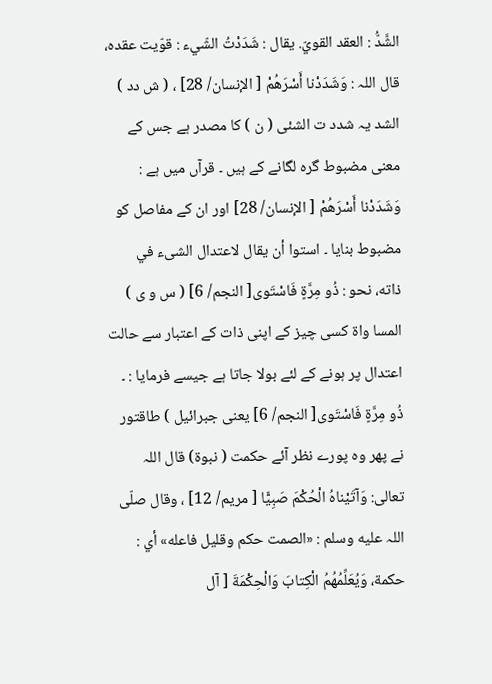الشَّدُّ : العقد القويّ. يقال : شَدَدْتُ الشّيء : قوّيت عقده، قال اللہ : وَشَدَدْنا أَسْرَهُمْ [ الإنسان/ 28] ، ( ش دد ) الشد یہ شدد ت الشئی ( ن ) کا مصدر ہے جس کے معنی مضبوط گرہ لگانے کے ہیں ۔ قرآں میں ہے : وَشَدَدْنا أَسْرَهُمْ [ الإنسان/ 28] اور ان کے مفاصل کو مضبوط بنایا ۔ استوا أن يقال لاعتدال الشیء في ذاته، نحو : ذُو مِرَّةٍ فَاسْتَوى[ النجم/ 6] ( س و ی ) المسا واۃ کسی چیز کے اپنی ذات کے اعتبار سے حالت اعتدال پر ہونے کے لئے بولا جاتا ہے جیسے فرمایا : ۔ ذُو مِرَّةٍ فَاسْتَوى[ النجم/ 6] یعنی جبرائیل ) طاقتور نے پھر وہ پورے نظر آئے حکمت ( نبوۃ) قال اللہ تعالی: وَآتَيْناهُ الْحُكْمَ صَبِيًّا [ مریم/ 12] ، وقال صلّى اللہ عليه وسلم : «الصمت حکم وقلیل فاعله» أي : حكمة، وَيُعَلِّمُهُمُ الْكِتابَ وَالْحِكْمَةَ [ آل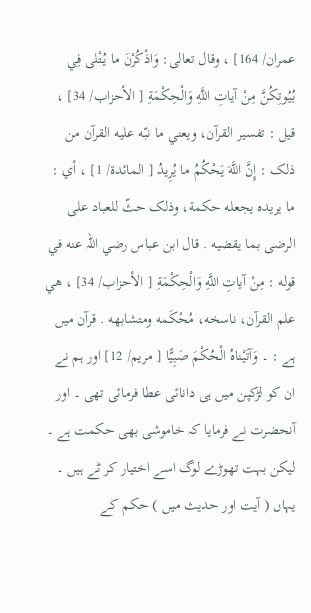عمران/ 164] ، وقال تعالی: وَاذْكُرْنَ ما يُتْلى فِي بُيُوتِكُنَّ مِنْ آياتِ اللَّهِ وَالْحِكْمَةِ [ الأحزاب/ 34] ، قيل : تفسیر القرآن، ويعني ما نبّه عليه القرآن من ذلک : إِنَّ اللَّهَ يَحْكُمُ ما يُرِيدُ [ المائدة/ 1] ، أي : ما يريده يجعله حكمة، وذلک حثّ للعباد علی الرضی بما يقضيه . قال ابن عباس رضي اللہ عنه في قوله : مِنْ آياتِ اللَّهِ وَالْحِكْمَةِ [ الأحزاب/ 34] ، هي علم القرآن، ناسخه، مُحْكَمه ومتشابهه . قرآن میں ہے : ۔ وَآتَيْناهُ الْحُكْمَ صَبِيًّا [ مریم/ 12] اور ہم نے ان کو لڑکپن میں ہی دانائی عطا فرمائی تھی ۔ اور آنحضرت نے فرمایا کہ خاموشی بھی حکمت ہے ۔ لیکن بہت تھوڑے لوگ اسے اختیار کر ٹے ہیں ۔ یہاں ( آیت اور حدیث میں ) حکم کے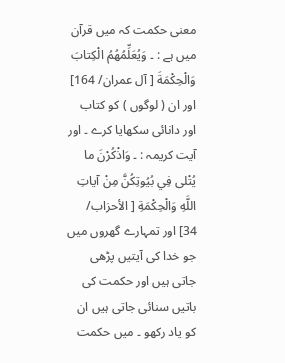معنی حکمت کہ میں قرآن میں ہے : ۔ وَيُعَلِّمُهُمُ الْكِتابَ وَالْحِكْمَةَ [ آل عمران/ 164] اور ان ( لوگوں ) کو کتاب اور دانائی سکھایا کرے ۔ اور آیت کریمہ : ۔ وَاذْكُرْنَ ما يُتْلى فِي بُيُوتِكُنَّ مِنْ آياتِ اللَّهِ وَالْحِكْمَةِ [ الأحزاب/ 34] اور تمہارے گھروں میں جو خدا کی آیتیں پڑھی جاتی ہیں اور حکمت کی باتیں سنائی جاتی ہیں ان کو یاد رکھو ۔ میں حکمت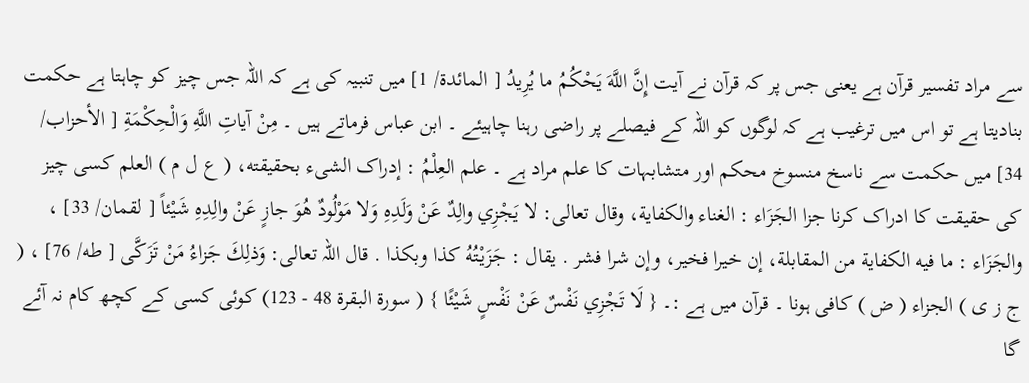سے مراد تفسیر قرآن ہے یعنی جس پر کہ قرآن نے آیت إِنَّ اللَّهَ يَحْكُمُ ما يُرِيدُ [ المائدة/ 1] میں تنبیہ کی ہے کہ اللہ جس چیز کو چاہتا ہے حکمت بنادیتا ہے تو اس میں ترغیب ہے کہ لوگوں کو اللہ کے فیصلے پر راضی رہنا چاہیئے ۔ ابن عباس فرماتے ہیں ۔ مِنْ آياتِ اللَّهِ وَالْحِكْمَةِ [ الأحزاب/ 34] میں حکمت سے ناسخ منسوخ محکم اور متشابہات کا علم مراد ہے ۔ علم العِلْمُ : إدراک الشیء بحقیقته، ( ع ل م ) العلم کسی چیز کی حقیقت کا ادراک کرنا جزا الجَزَاء : الغناء والکفاية، وقال تعالی: لا يَجْزِي والِدٌ عَنْ وَلَدِهِ وَلا مَوْلُودٌ هُوَ جازٍ عَنْ والِدِهِ شَيْئاً [ لقمان/ 33] ، والجَزَاء : ما فيه الکفاية من المقابلة، إن خيرا فخیر، وإن شرا فشر . يقال : جَزَيْتُهُ كذا وبکذا . قال اللہ تعالی: وَذلِكَ جَزاءُ مَنْ تَزَكَّى [ طه/ 76] ، ( ج ز ی ) الجزاء ( ض ) کافی ہونا ۔ قرآن میں ہے :۔ { لَا تَجْزِي نَفْسٌ عَنْ نَفْسٍ شَيْئًا } ( سورة البقرة 48 - 123) کوئی کسی کے کچھ کام نہ آئے گا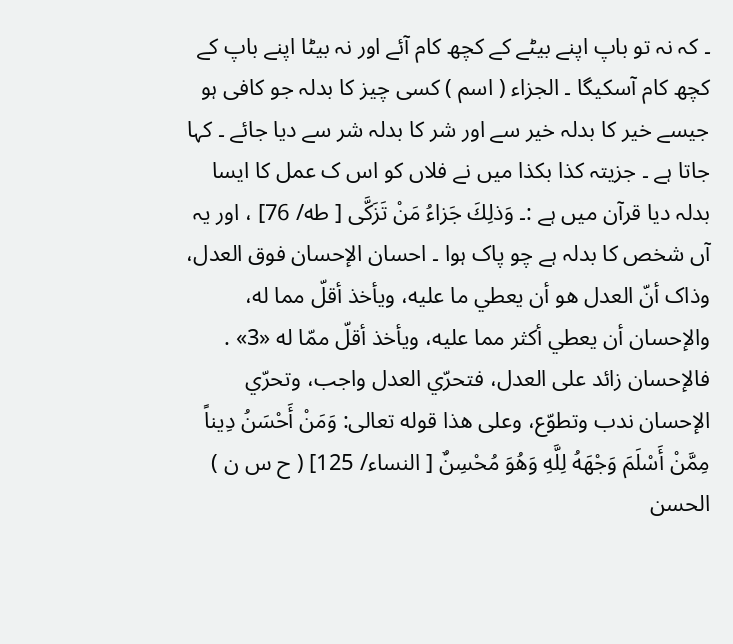۔ کہ نہ تو باپ اپنے بیٹے کے کچھ کام آئے اور نہ بیٹا اپنے باپ کے کچھ کام آسکیگا ۔ الجزاء ( اسم ) کسی چیز کا بدلہ جو کافی ہو جیسے خیر کا بدلہ خیر سے اور شر کا بدلہ شر سے دیا جائے ۔ کہا جاتا ہے ۔ جزیتہ کذا بکذا میں نے فلاں کو اس ک عمل کا ایسا بدلہ دیا قرآن میں ہے :۔ وَذلِكَ جَزاءُ مَنْ تَزَكَّى [ طه/ 76] ، اور یہ آں شخص کا بدلہ ہے چو پاک ہوا ۔ احسان الإحسان فوق العدل، وذاک أنّ العدل هو أن يعطي ما عليه، ويأخذ أقلّ مما له، والإحسان أن يعطي أكثر مما عليه، ويأخذ أقلّ ممّا له «3» . فالإحسان زائد علی العدل، فتحرّي العدل واجب، وتحرّي الإحسان ندب وتطوّع، وعلی هذا قوله تعالی: وَمَنْ أَحْسَنُ دِيناً مِمَّنْ أَسْلَمَ وَجْهَهُ لِلَّهِ وَهُوَ مُحْسِنٌ [ النساء/ 125] ( ح س ن ) الحسن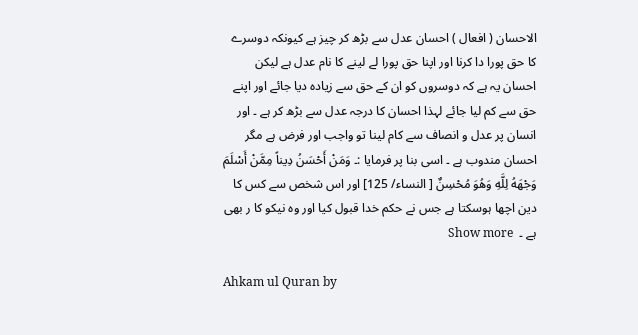الاحسان ( افعال ) احسان عدل سے بڑھ کر چیز ہے کیونکہ دوسرے کا حق پورا دا کرنا اور اپنا حق پورا لے لینے کا نام عدل ہے لیکن احسان یہ ہے کہ دوسروں کو ان کے حق سے زیادہ دیا جائے اور اپنے حق سے کم لیا جائے لہذا احسان کا درجہ عدل سے بڑھ کر ہے ۔ اور انسان پر عدل و انصاف سے کام لینا تو واجب اور فرض ہے مگر احسان مندوب ہے ۔ اسی بنا پر فرمایا :۔ وَمَنْ أَحْسَنُ دِيناً مِمَّنْ أَسْلَمَ وَجْهَهُ لِلَّهِ وَهُوَ مُحْسِنٌ [ النساء/ 125] اور اس شخص سے کس کا دین اچھا ہوسکتا ہے جس نے حکم خدا قبول کیا اور وہ نیکو کا ر بھی ہے ۔  Show more

Ahkam ul Quran by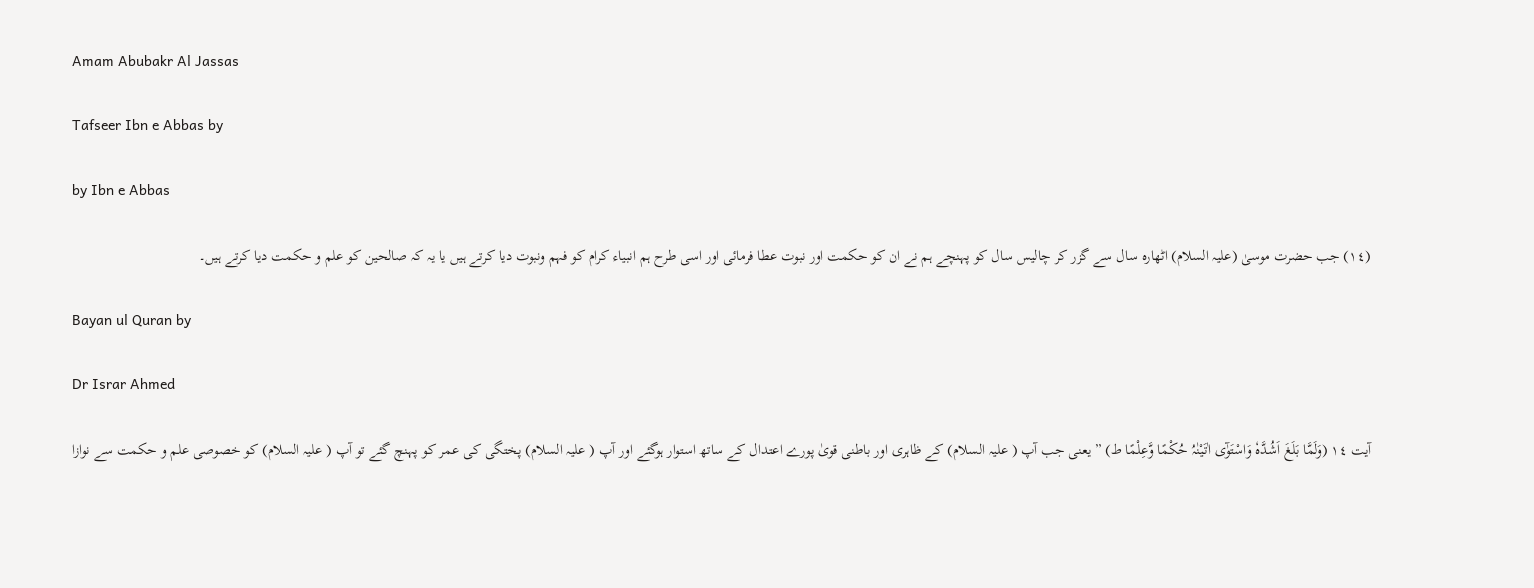Amam Abubakr Al Jassas

Tafseer Ibn e Abbas by

by Ibn e Abbas

(١٤) جب حضرت موسیٰ (علیہ السلام) اٹھارہ سال سے گزر کر چالیس سال کو پہنچے ہم نے ان کو حکمت اور نبوت عطا فرمائی اور اسی طرح ہم انبیاء کرام کو فہم ونبوت دیا کرتے ہیں یا یہ کہ صالحین کو علم و حکمت دیا کرتے ہیں۔

Bayan ul Quran by

Dr Israr Ahmed

آیت ١٤ (وَلَمَّا بَلَغَ اَشُدَّہٗ وَاسْتَوٰٓی اٰتَیْنٰہُ حُکْمًا وَّعِلْمًا ط) ” یعنی جب آپ ( علیہ السلام) کے ظاہری اور باطنی قویٰ پورے اعتدال کے ساتھ استوار ہوگئے اور آپ ( علیہ السلام) پختگی کی عمر کو پہنچ گئے تو آپ ( علیہ السلام) کو خصوصی علم و حکمت سے نوازا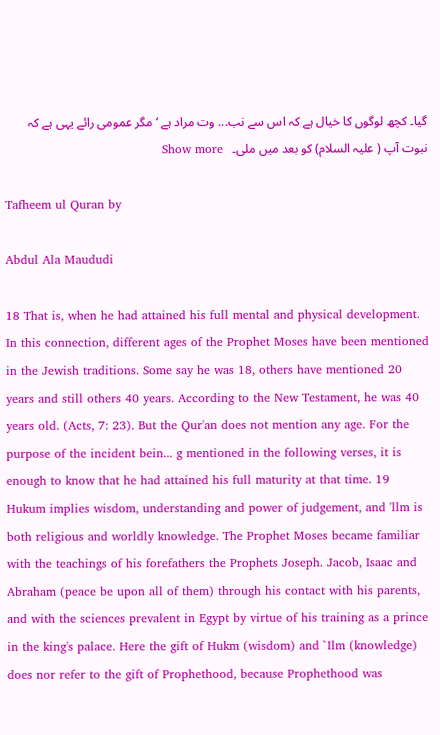گیا۔ کچھ لوگوں کا خیال ہے کہ اس سے نب... وت مراد ہے ‘ مگر عمومی رائے یہی ہے کہ نبوت آپ ( علیہ السلام) کو بعد میں ملی۔   Show more

Tafheem ul Quran by

Abdul Ala Maududi

18 That is, when he had attained his full mental and physical development. In this connection, different ages of the Prophet Moses have been mentioned in the Jewish traditions. Some say he was 18, others have mentioned 20 years and still others 40 years. According to the New Testament, he was 40 years old. (Acts, 7: 23). But the Qur'an does not mention any age. For the purpose of the incident bein... g mentioned in the following verses, it is enough to know that he had attained his full maturity at that time. 19 Hukum implies wisdom, understanding and power of judgement, and 'llm is both religious and worldly knowledge. The Prophet Moses became familiar with the teachings of his forefathers the Prophets Joseph. Jacob, Isaac and Abraham (peace be upon all of them) through his contact with his parents, and with the sciences prevalent in Egypt by virtue of his training as a prince in the king's palace. Here the gift of Hukm (wisdom) and `Ilm (knowledge) does nor refer to the gift of Prophethood, because Prophethood was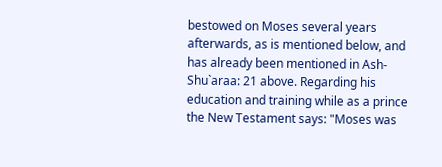bestowed on Moses several years afterwards, as is mentioned below, and has already been mentioned in Ash-Shu`araa: 21 above. Regarding his education and training while as a prince the New Testament says: "Moses was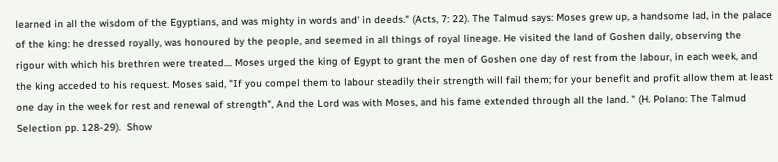learned in all the wisdom of the Egyptians, and was mighty in words and' in deeds." (Acts, 7: 22). The Talmud says: Moses grew up, a handsome lad, in the palace of the king: he dressed royally, was honoured by the people, and seemed in all things of royal lineage. He visited the land of Goshen daily, observing the rigour with which his brethren were treated.... Moses urged the king of Egypt to grant the men of Goshen one day of rest from the labour, in each week, and the king acceded to his request. Moses said, "If you compel them to labour steadily their strength will fail them; for your benefit and profit allow them at least one day in the week for rest and renewal of strength", And the Lord was with Moses, and his fame extended through all the land. " (H. Polano: The Talmud Selection pp. 128-29).  Show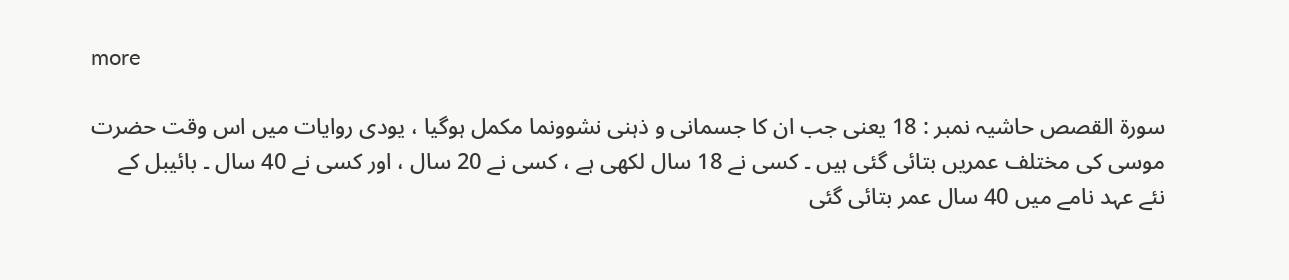more

سورة القصص حاشیہ نمبر : 18 یعنی جب ان کا جسمانی و ذہنی نشوونما مکمل ہوگیا ، یودی روایات میں اس وقت حضرت موسی کی مختلف عمریں بتائی گئی ہیں ۔ کسی نے 18 سال لکھی ہے ، کسی نے 20 سال ، اور کسی نے 40 سال ۔ بائیبل کے نئے عہد نامے میں 40 سال عمر بتائی گئی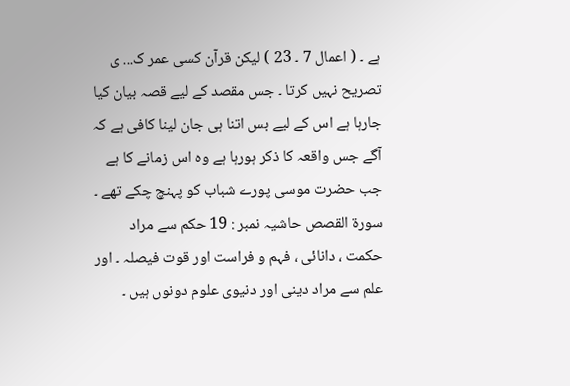ہے ۔ ( اعمال 7 ۔ 23 ) لیکن قرآن کسی عمر ک... ی تصریح نہیں کرتا ۔ جس مقصد کے لیے قصہ بیان کیا جارہا ہے اس کے لیے بس اتنا ہی جان لینا کافی ہے کہ آگے جس واقعہ کا ذکر ہورہا ہے وہ اس زمانے کا ہے جب حضرت موسی پورے شباب کو پہنچ چکے تھے ۔ سورة القصص حاشیہ نمبر : 19 حکم سے مراد حکمت ، دانائی ، فہم و فراست اور قوت فیصلہ ۔ اور علم سے مراد دینی اور دنیوی علوم دونوں ہیں ۔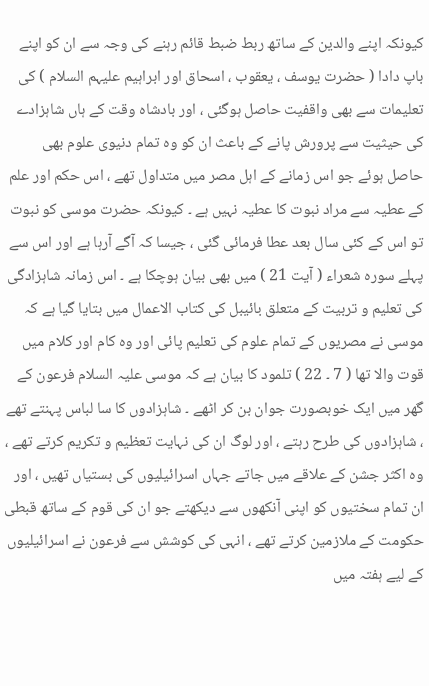کیونکہ اپنے والدین کے ساتھ ربط ضبط قائم رہنے کی وجہ سے ان کو اپنے باپ دادا ( حضرت یوسف ، یعقوب ، اسحاق اور ابراہیم علیہم السلام ) کی تعلیمات سے بھی واقفیت حاصل ہوگئی ، اور بادشاہ وقت کے ہاں شاہزادے کی حیثیت سے پرورش پانے کے باعث ان کو وہ تمام دنیوی علوم بھی حاصل ہوئے جو اس زمانے کے اہل مصر میں متداول تھے ، اس حکم اور علم کے عطیہ سے مراد نبوت کا عطیہ نہیں ہے ۔ کیونکہ حضرت موسی کو نبوت تو اس کے کئی سال بعد عطا فرمائی گئی ، جیسا کہ آگے آرہا ہے اور اس سے پہلے سورہ شعراء ( آیت 21 ) میں بھی بیان ہوچکا ہے ۔ اس زمانہ شاہزادگی کی تعلیم و تربیت کے متعلق بائیبل کی کتاب الاعمال میں بتایا گیا ہے کہ موسی نے مصریوں کے تمام علوم کی تعلیم پائی اور وہ کام اور کلام میں قوت والا تھا ( 7 ۔ 22 ) تلمود کا بیان ہے کہ موسی علیہ السلام فرعون کے گھر میں ایک خوبصورت جوان بن کر اٹھے ۔ شاہزادوں کا سا لباس پہنتے تھے ، شاہزادوں کی طرح رہتے ، اور لوگ ان کی نہایت تعظیم و تکریم کرتے تھے ، وہ اکثر جشن کے علاقے میں جاتے جہاں اسرائیلیوں کی بستیاں تھیں ، اور ان تمام سختیوں کو اپنی آنکھوں سے دیکھتے جو ان کی قوم کے ساتھ قبطی حکومت کے ملازمین کرتے تھے ، انہی کی کوشش سے فرعون نے اسرائیلیوں کے لیے ہفتہ میں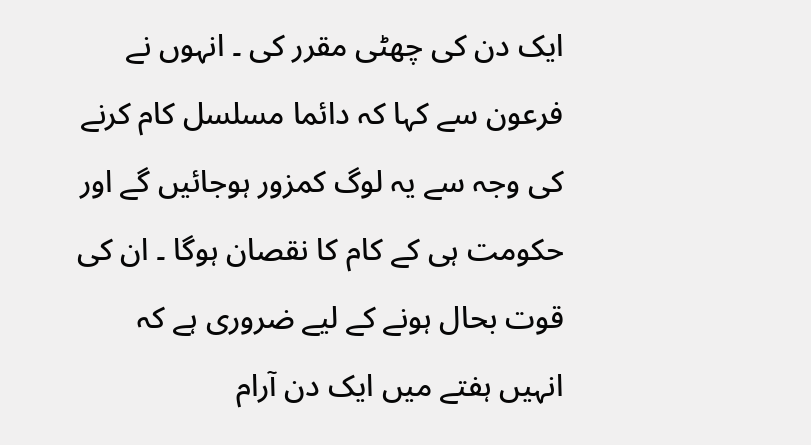ایک دن کی چھٹی مقرر کی ۔ انہوں نے فرعون سے کہا کہ دائما مسلسل کام کرنے کی وجہ سے یہ لوگ کمزور ہوجائیں گے اور حکومت ہی کے کام کا نقصان ہوگا ۔ ان کی قوت بحال ہونے کے لیے ضروری ہے کہ انہیں ہفتے میں ایک دن آرام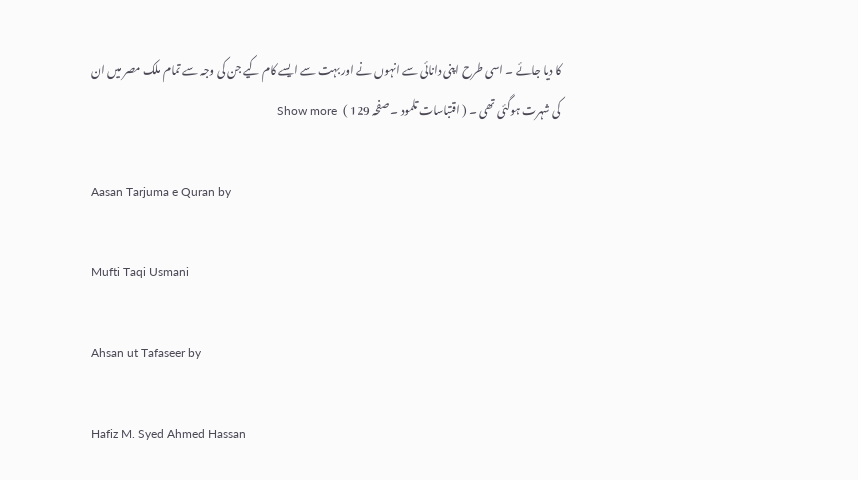کا دیا جائے ۔ اسی طرح اپنی دانائی سے انہوں نے اور بہت سے ایسے کام کیے جن کی وجہ سے تمام ملک مصر میں ان کی شہرت ہوگئی تھی ۔ ( اقتباسات تلمود ۔ صفحہ 129 )   Show more

Aasan Tarjuma e Quran by

Mufti Taqi Usmani

Ahsan ut Tafaseer by

Hafiz M. Syed Ahmed Hassan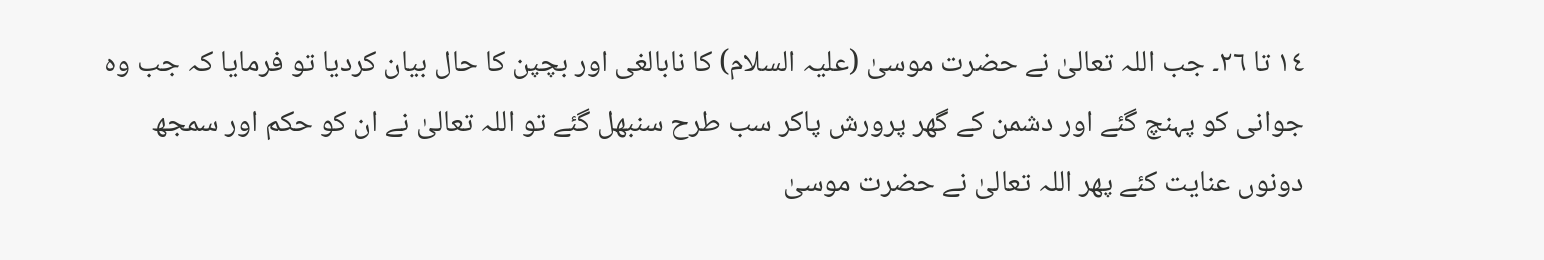١٤ تا ٢٦۔ جب اللہ تعالیٰ نے حضرت موسیٰ (علیہ السلام) کا نابالغی اور بچپن کا حال بیان کردیا تو فرمایا کہ جب وہ جوانی کو پہنچ گئے اور دشمن کے گھر پرورش پاکر سب طرح سنبھل گئے تو اللہ تعالیٰ نے ان کو حکم اور سمجھ دونوں عنایت کئے پھر اللہ تعالیٰ نے حضرت موسیٰ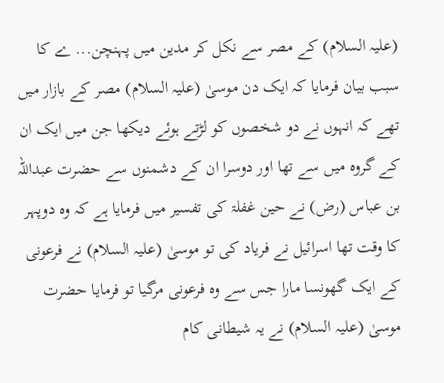(علیہ السلام) کے مصر سے نکل کر مدین میں پہنچن... ے کا سبب بیان فرمایا کہ ایک دن موسیٰ (علیہ السلام) مصر کے بازار میں تھے کہ انہوں نے دو شخصوں کو لڑتے ہوئے دیکھا جن میں ایک ان کے گروہ میں سے تھا اور دوسرا ان کے دشمنوں سے حضرت عبداللہ بن عباس (رض) نے حین غفلۃ کی تفسیر میں فرمایا ہے کہ وہ دوپہر کا وقت تھا اسرائیل نے فریاد کی تو موسیٰ (علیہ السلام) نے فرعونی کے ایک گھونسا مارا جس سے وہ فرعونی مرگیا تو فرمایا حضرت موسیٰ (علیہ السلام) نے یہ شیطانی کام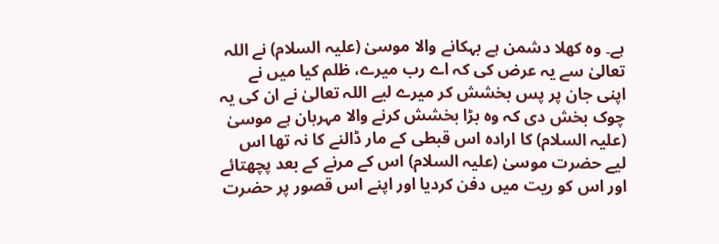ہے۔ وہ کھلا دشمن ہے بہکانے والا موسیٰ (علیہ السلام) نے اللہ تعالیٰ سے یہ عرض کی کہ اے رب میرے، ظلم کیا میں نے اپنی جان پر پس بخشش کر میرے لیے اللہ تعالیٰ نے ان کی یہ چوک بخش دی کہ وہ بڑا بخشش کرنے والا مہربان ہے موسیٰ (علیہ السلام) کا ارادہ اس قبطی کے مار ڈالنے کا نہ تھا اس لیے حضرت موسیٰ (علیہ السلام) اس کے مرنے کے بعد پچھتائے اور اس کو ریت میں دفن کردیا اور اپنے اس قصور پر حضرت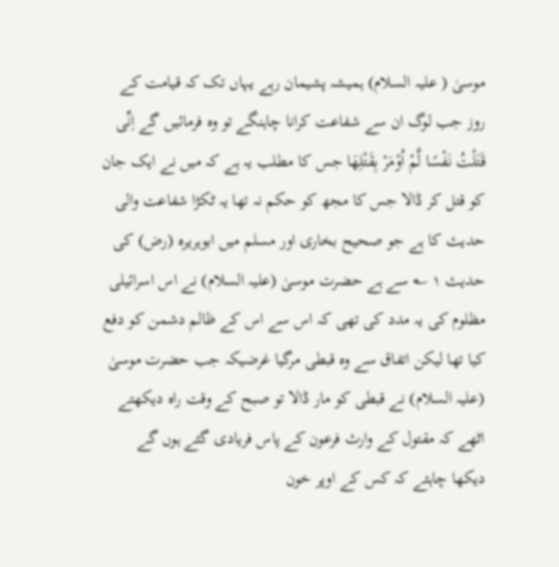موسیٰ ( علیہ السلام) ہمیشہ پشیمان رہے یہاں تک کہ قیامت کے روز جب لوگ ان سے شفاعت کرانا چاہنگے تو وہ فرمائیں گے اِنِّی قَتَلْتُ نَفْسًا لَّمْ اُوْمَرْ بِقَتْلِھَا جس کا مطلب یہ ہے کہ میں نے ایک جان کو قتل کر ڈالا جس کا مجھ کو حکم نہ تھا یہ ٹکڑا شفاعت والی حدیث کا ہے جو صحیح بخاری اور مسلم میں ابوہریرہ (رض) کی حدیث ١ ؎ سے ہے حضرت موسیٰ (علیہ السلام) نے اس اسرائیلی مظلوم کی یہ مدد کی تھی کہ اس سے اس کے ظالم دشمن کو دفع کیا تھا لیکن اتفاق سے وہ قبطی مرگیا غرضیکہ جب حضرت موسیٰ (علیہ السلام) نے قبطی کو مار ڈالا تو صبح کے وقت راہ دیکھتے اٹھے کہ مقتول کے وارث فرعون کے پاس فریادی گئے ہوں گے دیکھا چاہئے کہ کس کے اوپر خون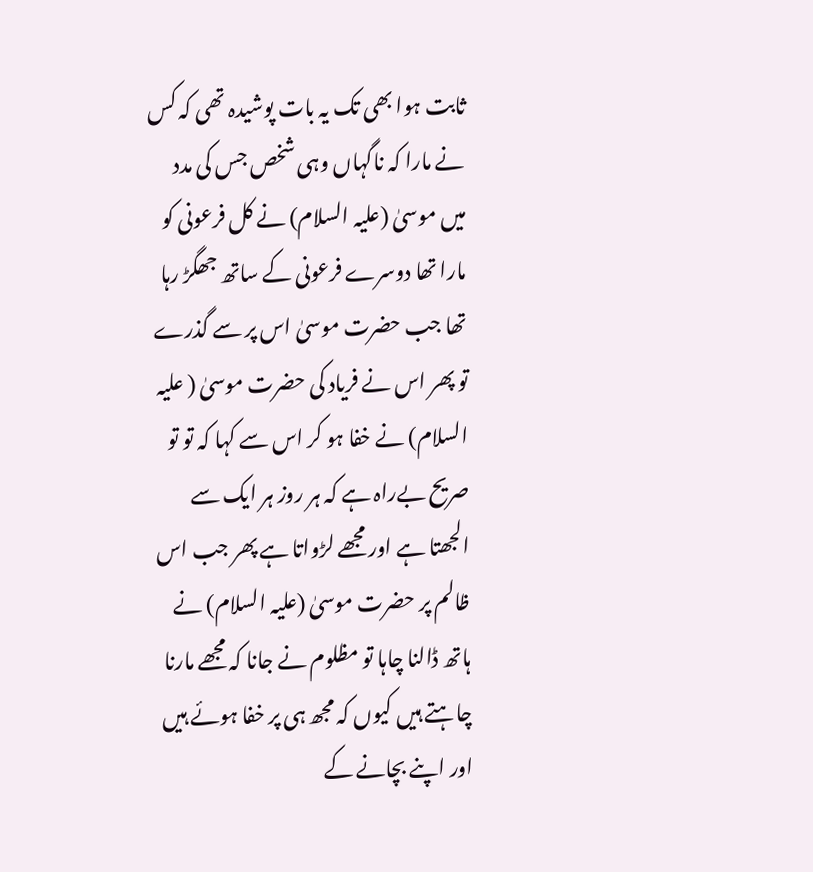ثابت ہوا بھی تک یہ بات پوشیدہ تھی کہ کس نے مارا کہ ناگہاں وہی شخص جس کی مدد میں موسیٰ (علیہ السلام) نے کل فرعونی کو مارا تھا دوسرے فرعونی کے ساتھ جھگڑ رہا تھا جب حضرت موسیٰ اس پر سے گذرے تو پھر اس نے فریاد کی حضرت موسیٰ ( علیہ السلام) نے خفا ہو کر اس سے کہا کہ تو تو صریح بےراہ ہے کہ ہر روز ہر ایک سے الجھتا ہے اور مجھے لڑواتا ہے پھر جب اس ظالم پر حضرت موسیٰ (علیہ السلام) نے ہاتھ ڈالنا چاہا تو مظلوم نے جانا کہ مجھے مارنا چاہتے ہیں کیوں کہ مجھ ہی پر خفا ہوئے ہیں اور اپنے بچانے کے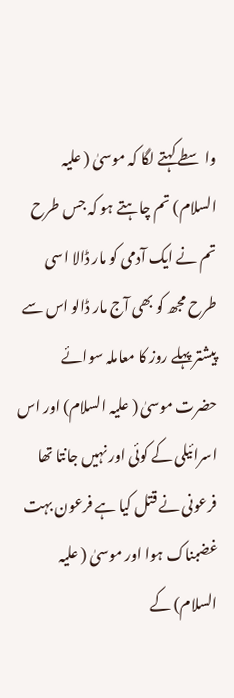واسطے کہتے لگا کہ موسیٰ ( علیہ السلام) تم چاہتے ہو کہ جس طرح تم نے ایک آدمی کو مار ڈالا اسی طرح مجھ کو بھی آج مار ڈالو اس سے پیشتر پہلے روز کا معاملہ سوائے حضرت موسیٰ ( علیہ السلام) اور اس اسرائیلی کے کوئی اور نہیں جانتا تھا فرعونی نے قتل کیا ہے فرعون بہت غضبناک ہوا اور موسیٰ ( علیہ السلام) کے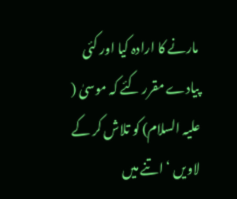مارنے کا ارادہ کیا اور کئی پیادے مقرر کئے کہ موسیٰ ( علیہ السلام) کو تلاش کر کے لاویں ‘ اتنے میں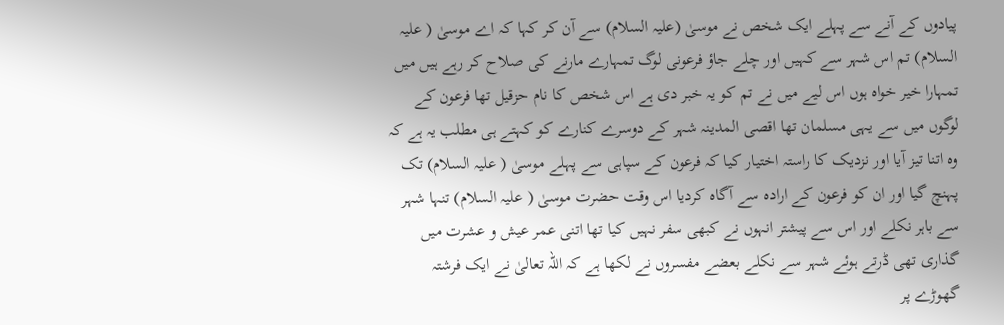پیادوں کے آنے سے پہلے ایک شخص نے موسیٰ (علیہ السلام) سے آن کر کہا کہ اے موسیٰ ( علیہ السلام) تم اس شہر سے کہیں اور چلے جاؤ فرعونی لوگ تمہارے مارنے کی صلاح کر رہے ہیں میں تمہارا خیر خواہ ہوں اس لیے میں نے تم کو یہ خبر دی ہے اس شخص کا نام حزقیل تھا فرعون کے لوگوں میں سے یہی مسلمان تھا اقصی المدینہ شہر کے دوسرے کنارے کو کہتے ہی مطلب یہ ہے کہ وہ اتنا تیز آیا اور نزدیک کا راستہ اختیار کیا کہ فرعون کے سپاہی سے پہلے موسیٰ ( علیہ السلام) تک پہنچ گیا اور ان کو فرعون کے ارادہ سے آگاہ کردیا اس وقت حضرت موسیٰ ( علیہ السلام) تنہا شہر سے باہر نکلے اور اس سے پیشتر انہوں نے کبھی سفر نہیں کیا تھا اتنی عمر عیش و عشرت میں گذاری تھی ڈرتے ہوئے شہر سے نکلے بعضے مفسروں نے لکھا ہے کہ اللہ تعالیٰ نے ایک فرشتہ گھوڑے پر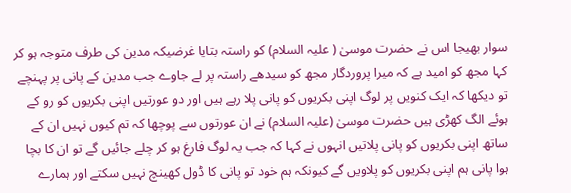سوار بھیجا اس نے حضرت موسیٰ ( علیہ السلام) کو راستہ بتایا غرضیکہ مدین کی طرف متوجہ ہو کر کہا مجھ کو امید ہے کہ میرا پروردگار مجھ کو سیدھے راستہ پر لے جاوے جب مدین کے پانی پر پہنچے تو دیکھا کہ ایک کنویں پر لوگ اپنی بکریوں کو پانی پلا رہے ہیں اور دو عورتیں اپنی بکریوں کو رو کے ہوئے الگ کھڑی ہیں حضرت موسیٰ (علیہ السلام) نے ان عورتوں سے پوچھا کہ تم کیوں نہیں ان کے ساتھ اپنی بکریوں کو پانی پلاتیں انہوں نے کہا کہ جب یہ لوگ فارغ ہو کر چلے جائیں گے تو ان کا بچا ہوا پانی ہم اپنی بکریوں کو پلاویں گے کیونکہ ہم خود تو پانی کا ڈول کھینچ نہیں سکتے اور ہمارے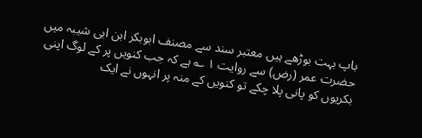باپ بہت بوڑھے ہیں معتبر سند سے مصنف ابوبکر ابن ابی شیبہ میں حضرت عمر (رض) سے روایت ١ ؎ ہے کہ جب کنویں پر کے لوگ اپنی بکریوں کو پانی پلا چکے تو کنویں کے منہ پر انہوں نے ایک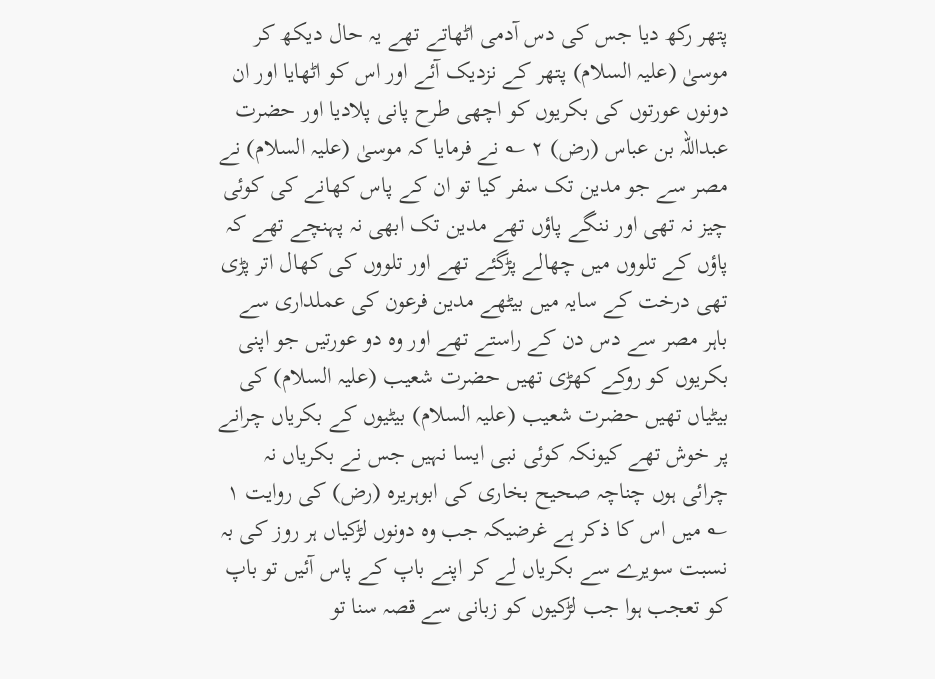پتھر رکھ دیا جس کی دس آدمی اٹھاتے تھے یہ حال دیکھ کر موسیٰ (علیہ السلام) پتھر کے نزدیک آئے اور اس کو اٹھایا اور ان دونوں عورتوں کی بکریوں کو اچھی طرح پانی پلادیا اور حضرت عبداللہ بن عباس (رض) ٢ ؎ نے فرمایا کہ موسیٰ (علیہ السلام) نے مصر سے جو مدین تک سفر کیا تو ان کے پاس کھانے کی کوئی چیز نہ تھی اور ننگے پاؤں تھے مدین تک ابھی نہ پہنچے تھے کہ پاؤں کے تلووں میں چھالے پڑگئے تھے اور تلووں کی کھال اتر پڑی تھی درخت کے سایہ میں بیٹھے مدین فرعون کی عملداری سے باہر مصر سے دس دن کے راستے تھے اور وہ دو عورتیں جو اپنی بکریوں کو روکے کھڑی تھیں حضرت شعیب (علیہ السلام) کی بیٹیاں تھیں حضرت شعیب (علیہ السلام) بیٹیوں کے بکریاں چرانے پر خوش تھے کیونکہ کوئی نبی ایسا نہیں جس نے بکریاں نہ چرائی ہوں چناچہ صحیح بخاری کی ابوہریرہ (رض) کی روایت ١ ؎ میں اس کا ذکر ہے غرضیکہ جب وہ دونوں لڑکیاں ہر روز کی بہ نسبت سویرے سے بکریاں لے کر اپنے باپ کے پاس آئیں تو باپ کو تعجب ہوا جب لڑکیوں کو زبانی سے قصہ سنا تو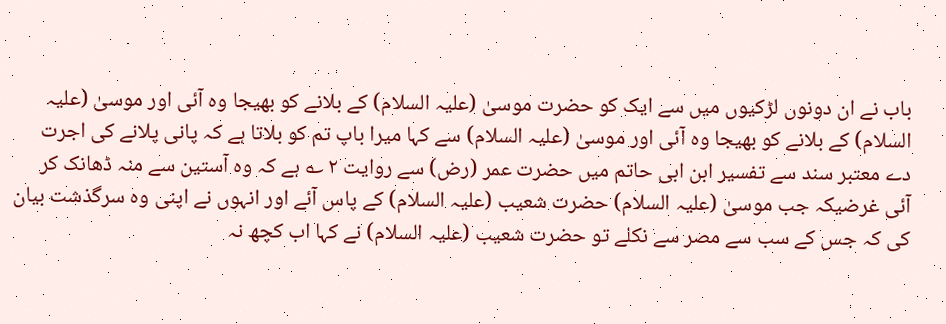باب نے ان دونوں لڑکیوں میں سے ایک کو حضرت موسیٰ (علیہ السلام) کے بلانے کو بھیجا وہ آئی اور موسیٰ (علیہ السلام) کے بلانے کو بھیجا وہ آئی اور موسیٰ (علیہ السلام) سے کہا میرا باپ تم کو بلاتا ہے کہ پانی پلانے کی اجرت دے معتبر سند سے تفسیر ابن ابی حاتم میں حضرت عمر (رض) سے روایت ٢ ؎ ہے کہ وہ آستین سے منہ ڈھانک کر آئی غرضیکہ جب موسیٰ (علیہ السلام) حضرت شعیب (علیہ السلام) کے پاس آئے اور انہوں نے اپنی وہ سرگذشت بیان کی کہ جس کے سب سے مصر سے نکلے تو حضرت شعیب (علیہ السلام) نے کہا اب کچھ نہ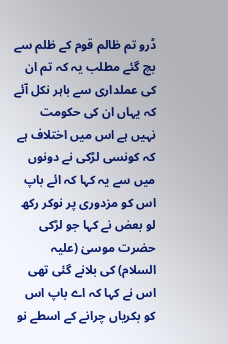ڈرو تم ظالم قوم کے ظلم سے بچ گئے مطلب یہ کہ تم ان کی عملداری سے باہر نکل آئے کہ یہاں ان کی حکومت نہیں ہے اس میں اختلاف ہے کہ کونسی لڑکی نے دونوں میں سے یہ کہا کہ ائے باپ اس کو مزدوری پر نوکر رکھ لو بعض نے کہا جو لڑکی حضرت موسیٰ (علیہ السلام) کی بلانے گئی تھی اس نے کہا کہ اے باپ اس کو بکریاں چرانے کے اسطے نو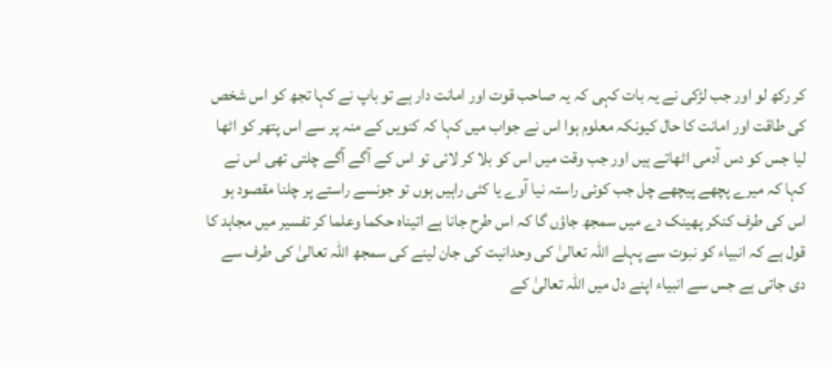کر رکھ لو اور جب لڑکی نے یہ بات کہی کہ یہ صاحب قوت اور امانت دار ہے تو باپ نے کہا تجھ کو اس شخص کی طاقت اور امانت کا حال کیونکہ معلوم ہوا اس نے جواب میں کہا کہ کنویں کے منہ پر سے اس پتھر کو اٹھا لیا جس کو دس آدمی اٹھاتے ہیں اور جب وقت میں اس کو بلا کر لائی تو اس کے آگے آگے چلتی تھی اس نے کہا کہ میرے پچھے پیچھے چل جب کوئی راستہ نیا آوے یا کئی راہیں ہوں تو جونسے راستے پر چلنا مقصود ہو اس کی طرف کنکر پھینک دے میں سمجھ جاؤں گا کہ اس طرح جانا ہے اتیناہ حکما وعلما کر تفسیر میں مجاہد کا قول ہے کہ انبیاء کو نبوت سے پہلے اللہ تعالیٰ کی وحدانیت کی جان لینے کی سمجھ اللہ تعالیٰ کی طرف سے دی جاتی ہے جس سے انبیاء اپنے دل میں اللہ تعالیٰ کے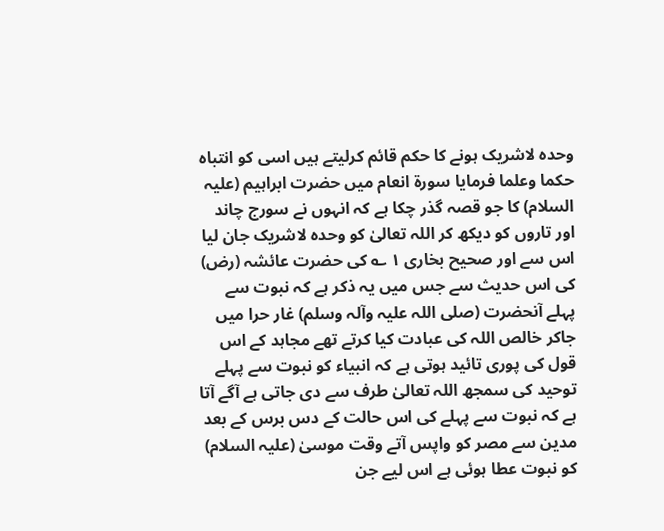وحدہ لاشریک ہونے کا حکم قائم کرلیتے ہیں اسی کو انتباہ حکما وعلما فرمایا سورة انعام میں حضرت ابراہیم (علیہ السلام) کا جو قصہ گذر چکا ہے کہ انہوں نے سورج چاند اور تاروں کو دیکھ کر اللہ تعالیٰ کو وحدہ لاشریک جان لیا اس سے اور صحیح بخاری ١ ؎ کی حضرت عائشہ (رض) کی اس حدیث سے جس میں یہ ذکر ہے کہ نبوت سے پہلے آنحضرت (صلی اللہ علیہ وآلہ وسلم) غار حرا میں جاکر خالص اللہ کی عبادت کیا کرتے تھے مجاہد کے اس قول کی پوری تائید ہوتی ہے کہ انبیاء کو نبوت سے پہلے توحید کی سمجھ اللہ تعالیٰ طرف سے دی جاتی ہے آگے آتا ہے کہ نبوت سے پہلے کی اس حالت کے دس برس کے بعد مدین سے مصر کو واپس آتے وقت موسیٰ (علیہ السلام) کو نبوت عطا ہوئی ہے اس لیے جن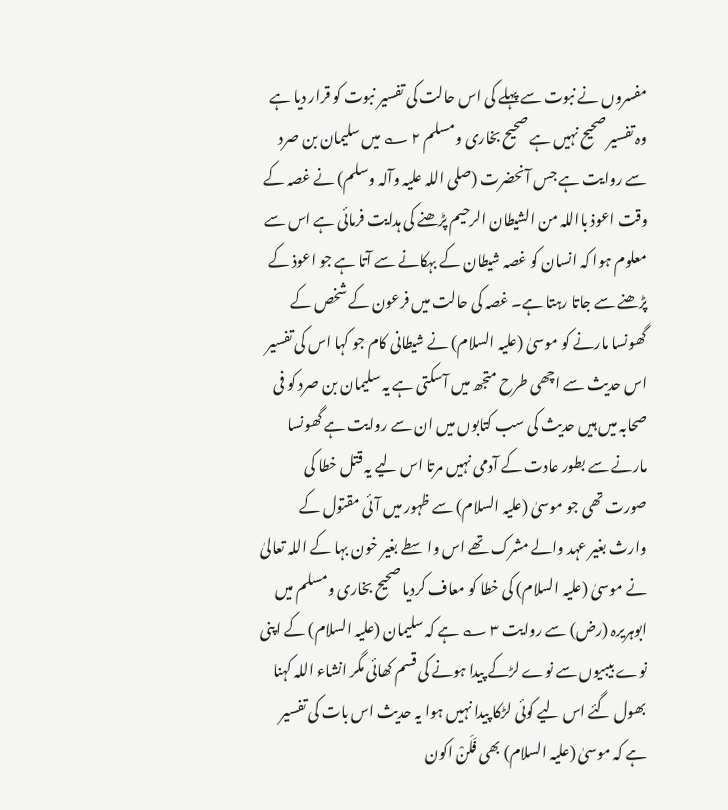مفسروں نے نبوت سے پہلے کی اس حالت کی تفسیر نبوت کو قرار دیا ہے وہ تفسیر صحیح نہیں ہے صحیح بخاری ومسلم ٢ ؎ میں سلیمان بن صرد سے روایت ہے جس آنحضرت (صلی اللہ علیہ وآلہ وسلم) نے غصہ کے وقت اعوذ بااللہ من الشیطان الرحیم پڑھنے کی ہدایت فرمائی ہے اس سے معلوم ہوا کہ انسان کو غصہ شیطان کے بہکانے سے آتا ہے جو اعوذ کے پڑھنے سے جاتا رہتا ہے۔ غصہ کی حالت میں فرعون کے شخص کے گھونسا مارنے کو موسیٰ (علیہ السلام) نے شیطانی کام جو کہا اس کی تفسیر اس حدیث سے اچھی طرح متجھ میں آسکتی ہے یہ سلیمان بن صرد کو فی صحابہ میں ہیں حدیث کی سب کتابوں میں ان سے روایت ہے گھونسا مارنے سے بطور عادت کے آدمی نہیں مرتا اس لیے یہ قتل خطا کی صورت تھی جو موسیٰ (علیہ السلام) سے ظہور میں آئی مقتول کے وارث بغیر عہد والے مشرک تھے اس واسطے بغیر خون بہا کے اللہ تعالیٰ نے موسیٰ (علیہ السلام) کی خطا کو معاف کردیا صحیح بخاری ومسلم میں ابوہریرہ (رض) سے روایت ٣ ؎ ہے کہ سلیمان (علیہ السلام) کے اپنی نوے بیبیوں سے نوے لڑکے پیدا ہونے کی قسم کھائی مگر انشاء اللہ کہنا بھول گئے اس لیے کوئی لڑکا پیدا نہیں ہوا یہ حدیث اس بات کی تفسیر ہے کہ موسیٰ (علیہ السلام) بھی فَلَنْ اکون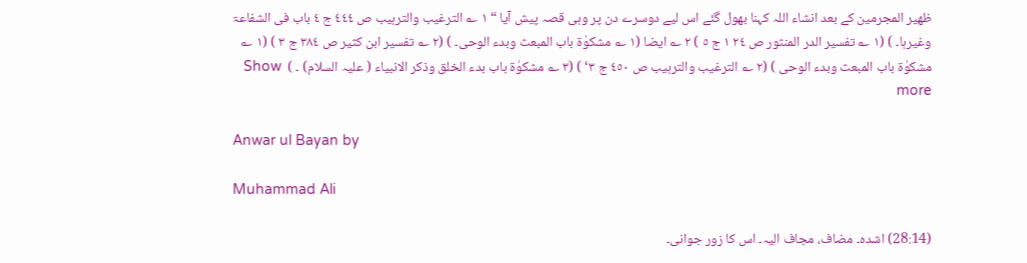ظھیر المجرمین کے بعد انشاء اللہ کہنا بھول گئے اس لیے دوسرے دن پر وہی قصہ پیش آیا “ ١ ؎ الترغیب والترہیب ص ٤٤٤ ج ٤ باب فی الشفاعۃ وغیرہا۔ ) (١ ؎ تفسیر الدر المنثور ص ٢٤ ١ ج ٥ ) ٢ ؎ ایضا (١ ؎ مشکوٰۃ باب المبعث وبدء الوحی۔ ) (٢ ؎ تفسیر ابن کثیر ص ٣٨٤ ج ٣ ) (١ ؎ مشکوٰۃ باب المبعث وبدء الوحی ) (٢ ؎ الترغیب والترہیب ص ٤٥٠ ج ٣‘ ) (٣ ؎ مشکوٰۃ باب بدء الخلق وذکر الانبیاء ( علیہ السلام) ۔ )  Show more

Anwar ul Bayan by

Muhammad Ali

(28:14) اشدہ۔ مضاف، مجاف الیہ۔ اس کا زور جوانی۔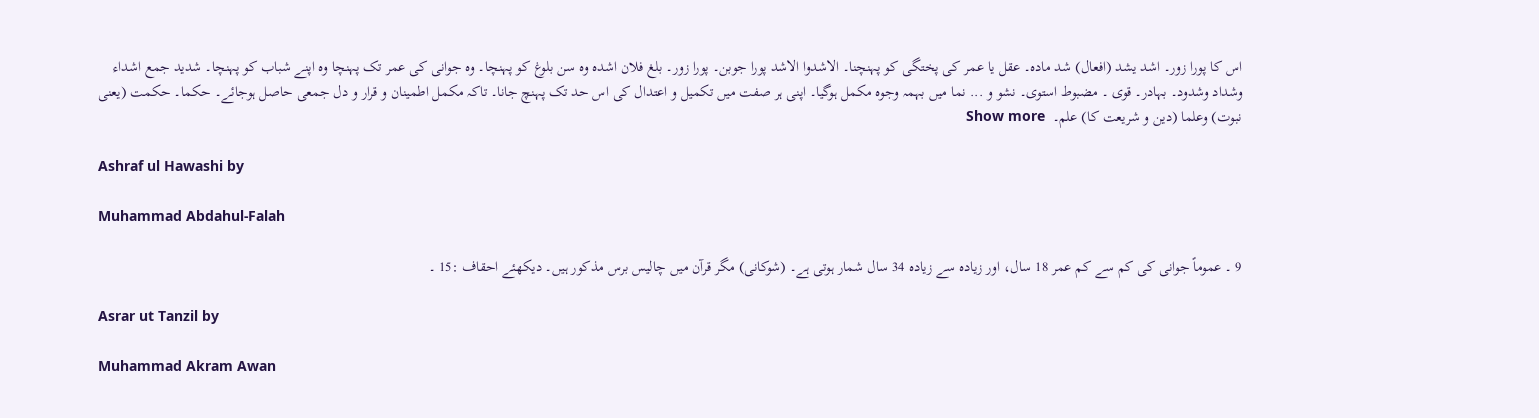اس کا پورا زور۔ اشد یشد (افعال) شد مادہ۔ عقل یا عمر کی پختگی کو پہنچنا۔ الاشدوا الاشد پورا جوبن۔ پورا زور۔ بلغ فلان اشدہ وہ سن بلوغ کو پہنچا۔ وہ جوانی کی عمر تک پہنچا وہ اپنے شباب کو پہنچا۔ شدید جمع اشداء وشداد وشدود۔ بہادر۔ قوی ۔ مضبوط استوی۔ نشو و ... نما میں بہمہ وجوہ مکمل ہوگیا۔ اپنی ہر صفت میں تکمیل و اعتدال کی اس حد تک پہنچ جانا۔ تاکہ مکمل اطمینان و قرار و دل جمعی حاصل ہوجائے۔ حکما۔ حکمت (یعنی نبوت) وعلما (دین و شریعت کا) علم۔  Show more

Ashraf ul Hawashi by

Muhammad Abdahul-Falah

9 ۔ عموماً جوانی کی کم سے کم عمر 18 سال، اور زیادہ سے زیادہ 34 سال شمار ہوتی ہے۔ (شوکانی) مگر قرآن میں چالیس برس مذکور ہیں۔ دیکھئے احقاف :15 ۔

Asrar ut Tanzil by

Muhammad Akram Awan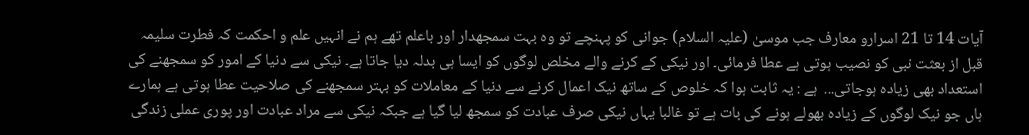آیات 14 تا 21 اسرارو معارف جب موسیٰ (علیہ السلام) جوانی کو پہنچے تو وہ بہت سمجھدار اور باعلم تھے ہم نے انہیں علم و احکمت کہ فطرت سلیمہ قبل از بعثت نبی کو نصیب ہوتی ہے عطا فرمائی۔ اور نیکی کے کرنے والے مخلص لوگوں کو ایسا ہی بدلہ دیا جاتا ہے۔ نیکی سے دنیا کے امور کو سمجھنے کی استعداد بھی زیادہ ہوجاتی...  ہے : یہ ثابت ہوا کہ خلوص کے ساتھ نیک اعمال کرنے سے دنیا کے معاملات کو بہتر سمجھنے کی صلاحیت عطا ہوتی ہے ہمارے ہاں جو نیک لوگوں کے زیادہ بھولے ہونے کی بات ہے تو غالبا یہاں نیکی صرف عبادت کو سمجھ لیا گیا ہے جبکہ نیکی سے مراد عبادت اور پوری عملی زندگی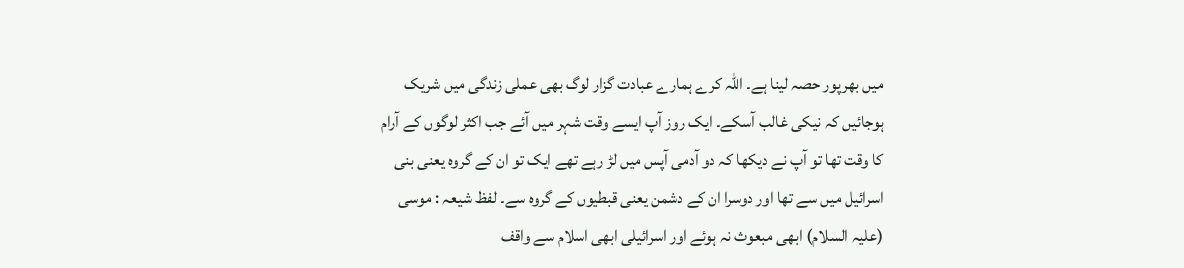میں بھرپور حصہ لینا ہے۔ اللہ کرے ہمارے عبادت گزار لوگ بھی عملی زندگی میں شریک ہوجائیں کہ نیکی غالب آسکے۔ ایک روز آپ ایسے وقت شہر میں آئے جب اکثر لوگوں کے آرام کا وقت تھا تو آپ نے دیکھا کہ دو آدمی آپس میں لڑ رہے تھے ایک تو ان کے گروہ یعنی بنی اسرائیل میں سے تھا اور دوسرا ان کے دشمن یعنی قبطیوں کے گروہ سے۔ لفظ شیعہ : موسی (علیہ السلام) ابھی مبعوث نہ ہوئے اور اسرائیلی ابھی اسلام سے واقف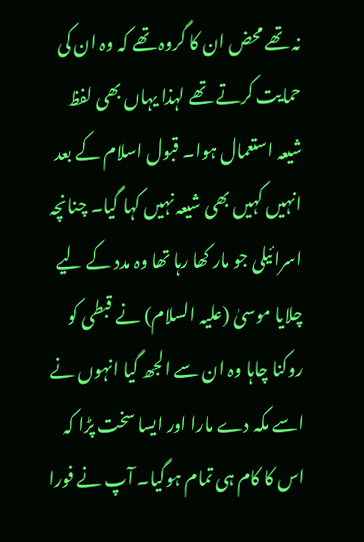نہ تھے محض ان کا گروہ تھے کہ وہ ان کی حمایت کرتے تھے لہذا یہاں بھی لفظ شیعہ استعمال ہوا۔ قبول اسلام کے بعد انہیں کہیں بھی شیعہ نہیں کہا گیا۔ چنانچہ اسرائیلی جو مار کھا رہا تھا وہ مدد کے لیے چلایا موسیٰ (علیہ السلام) نے قبطی کو روکنا چاہا وہ ان سے الجھ گیا انہوں نے اسے مکہ دے مارا اور ایسا سخت پڑا کہ اس کا کام ہی تمام ہوگیا۔ آپ نے فورا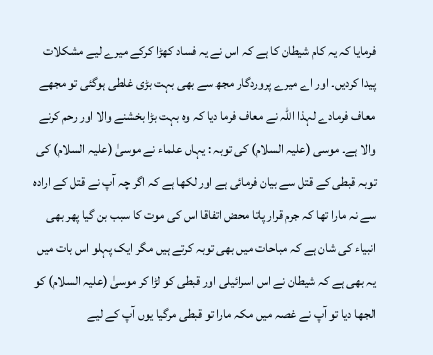فرمایا کہ یہ کام شیطان کا ہے کہ اس نے یہ فساد کھڑا کرکے میرے لیے مشکلات پیدا کردیں۔ اور اے میرے پروردگار مجھ سے بھی بہت بڑی غلطی ہوگئی تو مجھے معاف فرمادے لہذا اللہ نے معاف فرما دیا کہ وہ بہت بڑا بخشنے والا اور رحم کرنے والا ہے۔ موسی (علیہ السلام) کی توبہ : یہاں علماء نے موسیٰ (علیہ السلام) کی توبہ قبطی کے قتل سے بیان فرمائی ہے اور لکھا ہے کہ اگر چہ آپ نے قتل کے ارادہ سے نہ مارا تھا کہ جرم قرار پاتا محض اتفاقا اس کی موت کا سبب بن گیا پھر بھی انبیاء کی شان ہے کہ مباحات میں بھی توبہ کرتے ہیں مگر ایک پہلو اس بات میں یہ بھی ہے کہ شیطان نے اس اسرائیلی اور قبطی کو لڑا کر موسیٰ (علیہ السلام) کو الجھا دیا تو آپ نے غصہ میں مکہ مارا تو قبطی مرگیا یوں آپ کے لیے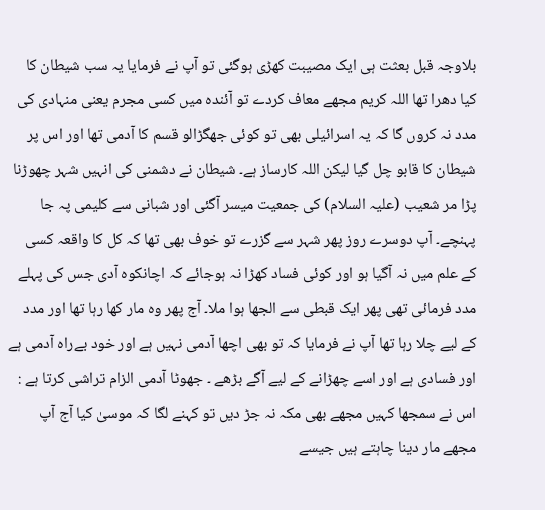بلاوجہ قبل بعثت ہی ایک مصیبت کھڑی ہوگئی تو آپ نے فرمایا یہ سب شیطان کا کیا دھرا تھا اللہ کریم مجھے معاف کردے تو آئندہ میں کسی مجرم یعنی منہادی کی مدد نہ کروں گا کہ یہ اسرائیلی بھی تو کوئی جھگڑالو قسم کا آدمی تھا اور اس پر شیطان کا قابو چل گیا لیکن اللہ کارساز ہے۔ شیطان نے دشمنی کی انہیں شہر چھوڑنا پڑا مر شعیب (علیہ السلام) کی جمعیت میسر آگئی اور شبانی سے کلیمی پہ جا پہنچے۔ آپ دوسرے روز پھر شہر سے گزرے تو خوف بھی تھا کہ کل کا واقعہ کسی کے علم میں نہ آگیا ہو اور کوئی فساد کھڑا نہ ہوجائے کہ اچانکوہ آدی جس کی پہلے مدد فرمائی تھی پھر ایک قبطی سے الجھا ہوا ملا۔ آج پھر وہ مار کھا رہا تھا اور مدد کے لیے چلا رہا تھا آپ نے فرمایا کہ تو بھی اچھا آدمی نہیں ہے اور خود بےراہ آدمی ہے اور فسادی ہے اور اسے چھڑانے کے لیے آگے بڑھے ۔ جھوٹا آدمی الزام تراشی کرتا ہے : اس نے سمجھا کہیں مجھے بھی مکہ نہ جڑ دیں تو کہنے لگا کہ موسیٰ کیا آج آپ مجھے مار دینا چاہتے ہیں جیسے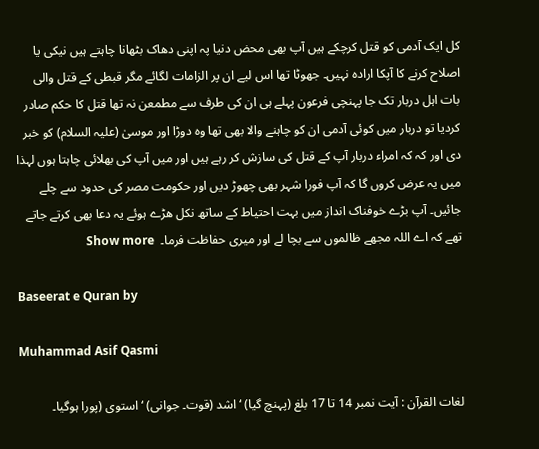کل ایک آدمی کو قتل کرچکے ہیں آپ بھی محض دنیا پہ اپنی دھاک بٹھانا چاہتے ہیں نیکی یا اصلاح کرنے کا آپکا ارادہ نہیں۔ جھوٹا تھا اس لیے ان پر الزامات لگائے مگر قبطی کے قتل والی بات اہل دربار تک جا پہنچی فرعون پہلے ہی ان کی طرف سے مطمعن نہ تھا قتل کا حکم صادر کردیا تو دربار میں کوئی آدمی ان کو چاہنے والا بھی تھا وہ دوڑا اور موسیٰ (علیہ السلام) کو خبر دی اور کہ کہ امراء دربار آپ کے قتل کی سازش کر رہے ہیں اور میں آپ کی بھلائی چاہتا ہوں لہذا میں یہ عرض کروں گا کہ آپ فورا شہر بھی چھوڑ دیں اور حکومت مصر کی حدود سے چلے جائیں۔ آپ بڑے خوفناک انداز میں بہت احتیاط کے ساتھ نکل ھڑے ہوئے یہ دعا بھی کرتے جاتے تھے کہ اے اللہ مجھے ظالموں سے بچا لے اور میری حفاظت فرما۔  Show more

Baseerat e Quran by

Muhammad Asif Qasmi

لغات القرآن : آیت نمبر 14 تا 17 بلغ (پہنچ گیا) ‘ اشد (قوت۔ جوانی) ‘ استوی (پورا ہوگیا۔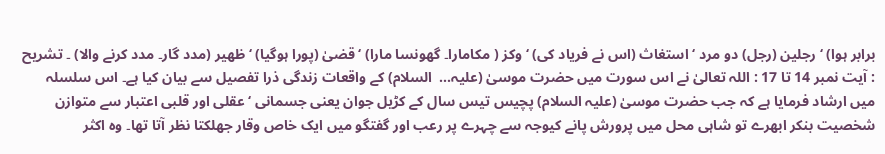برابر ہوا) ‘ رجلین (رجل) دو مرد ‘ استغاث (اس نے فریاد کی) ‘ وکز ( مکامارا۔ گھونسا مارا) ‘ قضیٰ (پورا ہوگیا) ‘ ظھیر (مدد گار۔ مدد کرنے والا) ۔ تشریح : آیت نمبر 14 تا 17 : اللہ تعالیٰ نے اس سورت میں حضرت موسیٰ (علیہ...  السلام) کے واقعات زندگی ذرا تفصیل سے بیان کیا ہے۔ اس سلسلہ میں ارشاد فرمایا ہے کہ جب حضرت موسیٰ (علیہ السلام) پچیس تیس سال کے کڑیل جوان یعنی جسمانی ‘ عقلی اور قلبی اعتبار سے متوازن شخصیت بنکر ابھرے تو شاہی محل میں پرورش پانے کیوجہ سے چہرے پر رعب اور گفتگو میں ایک خاص وقار جھلکتا نظر آتا تھا۔ وہ اکثر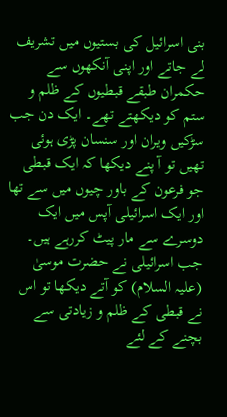بنی اسرائیل کی بستیوں میں تشریف لے جاتے اور اپنی آنکھوں سے حکمران طبقے قبطیوں کے ظلم و ستم کو دیکھتے تھے۔ ایک دن جب سڑکیں ویران اور سنسان پڑی ہوئی تھیں تو آ پنے دیکھا کہ ایک قبطی جو فرعون کے باور چیوں میں سے تھا اور ایک اسرائیلی آپس میں ایک دوسرے سے مار پیٹ کررہے ہیں۔ جب اسرائیلی نے حضرت موسیٰ (علیہ السلام) کو آتے دیکھا تو اس نے قبطی کے ظلم و زیادتی سے بچنے کے لئے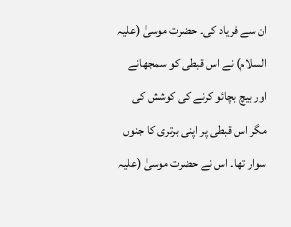ان سے فریاد کی۔ حضرت موسیٰ (علیہ السلام) نے اس قبطی کو سمجھانے اور بیچ بچائو کرنے کی کوشش کی مگر اس قبطی پر اپنی برتری کا جنوں سوار تھا۔ اس نے حضرت موسیٰ (علیہ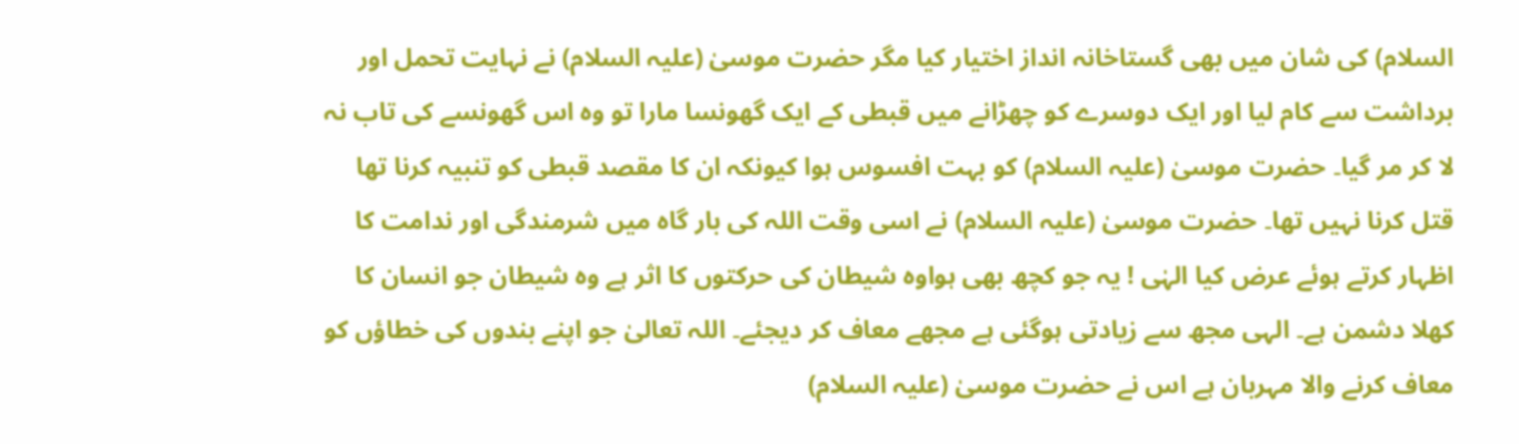السلام) کی شان میں بھی گستاخانہ انداز اختیار کیا مگر حضرت موسیٰ (علیہ السلام) نے نہایت تحمل اور برداشت سے کام لیا اور ایک دوسرے کو چھڑانے میں قبطی کے ایک گھونسا مارا تو وہ اس گھونسے کی تاب نہ لا کر مر گیا۔ حضرت موسیٰ (علیہ السلام) کو بہت افسوس ہوا کیونکہ ان کا مقصد قبطی کو تنبیہ کرنا تھا قتل کرنا نہیں تھا۔ حضرت موسیٰ (علیہ السلام) نے اسی وقت اللہ کی بار گاہ میں شرمندگی اور ندامت کا اظہار کرتے ہوئے عرض کیا الہٰی ! یہ جو کچھ بھی ہواوہ شیطان کی حرکتوں کا اثر ہے وہ شیطان جو انسان کا کھلا دشمن ہے۔ الہی مجھ سے زیادتی ہوگئی ہے مجھے معاف کر دیجئے۔ اللہ تعالیٰ جو اپنے بندوں کی خطاؤں کو معاف کرنے والا مہربان ہے اس نے حضرت موسیٰ (علیہ السلام)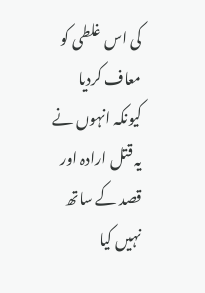کی اس غلطی کو معاف کردیا کیونکہ انہوں نے یہ قتل ارادہ اور قصد کے ساتھ نہیں کیا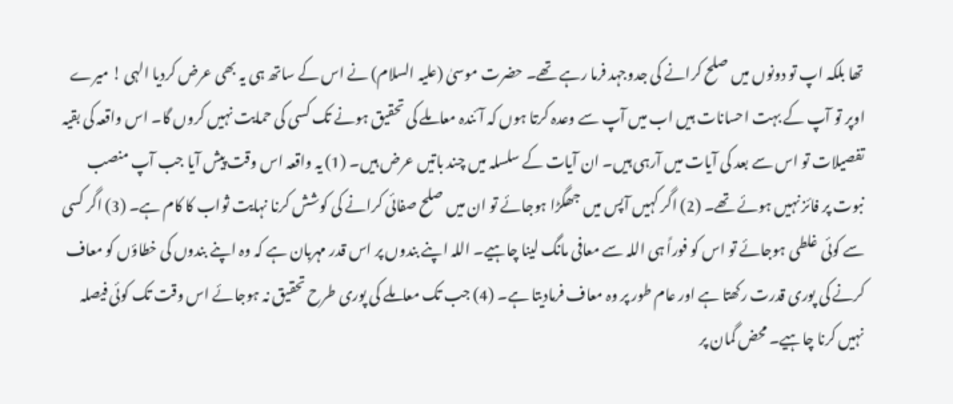تھا بلکہ اپ تو دونوں میں صلح کرانے کی جدوجہد فرما رہے تھے۔ حضرت موسیٰ (علیہ السلام) نے اس کے ساتھ ہی یہ بھی عرض کردیا الہی ! میرے اوپر تو آپ کے بہت احسانات ہیں اب میں آپ سے وعدہ کرتا ہوں کہ آئندہ معاملے کی تحقیق ہونے تک کسی کی حمایت نہیں کروں گا۔ اس واقعہ کی بقیہ تفصیلات تو اس سے بعد کی آیات میں آرہی ہیں۔ ان آیات کے سلسلہ میں چند باتیں عرض ہیں۔ (1) یہ واقعہ اس وقت پیش آیا جب آپ منصب نبوت پر فائز نہیں ہوئے تھے۔ (2) اگر کہیں آپس میں جھگڑا ہوجائے تو ان میں صلح صفائی کرانے کی کوشش کرنا نہایت ثواب کا کام ہے۔ (3) اگر کسی سے کوئی غلطی ہوجائے تو اس کو فوراً ہی اللہ سے معافی مانگ لینا چاہیے۔ اللہ اپنے بندوں پر اس قدر مہربان ہے کہ وہ اپنے بندوں کی خطاؤں کو معاف کرنے کی پوری قدرت رکھتا ہے اور عام طور پر وہ معاف فرمادیتا ہے۔ (4) جب تک معاملے کی پوری طرح تحقیق نہ ہوجائے اس وقت تک کوئی فیصلہ نہیں کرنا چاہیے۔ محض گمان پر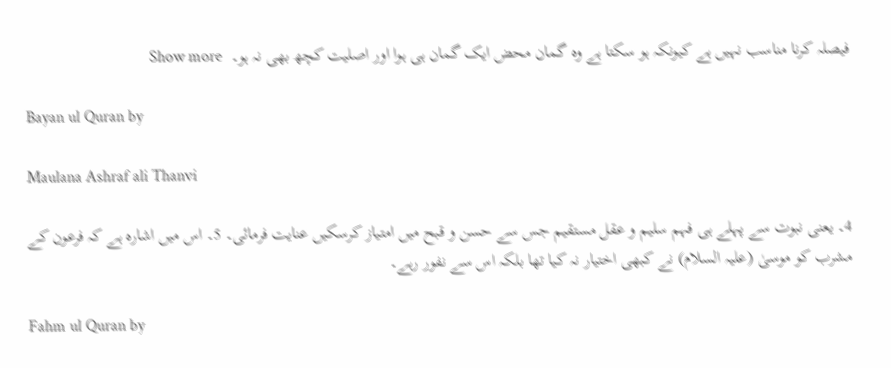فیصلہ کرنا مناسب نہیں ہے کیونکہ ہو سکتا ہے وہ گمان محض ایک گمان ہی ہوا اور اصلیت کچھ بھی نہ ہو۔  Show more

Bayan ul Quran by

Maulana Ashraf ali Thanvi

4۔ یعنی نبوت سے پہلے ہی فہم سلیم و عقل مستقیم جس سے حسن و قبح میں امتیاز کرسکیں عنایت فرمائی۔ 5۔ اس میں اشارہ ہے کہ فرعون کے مشرب کو موسیٰ (علیہ السلام) نے کبھی اختیار نہ کیا تھا بلکہ اس سے نفور رہے۔

Fahm ul Quran by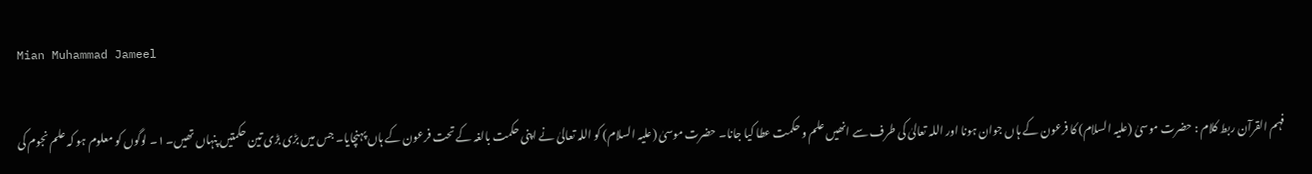Mian Muhammad Jameel

فہم القرآن ربط کلام : حضرت موسیٰ (علیہ السلام) کا فرعون کے ہاں جوان ہونا اور اللہ تعالیٰ کی طرف سے انھیں علم و حکمت عطا کیا جانا۔ حضرت موسیٰ (علیہ السلام) کو اللہ تعالیٰ نے اپنی حکمت بالغہ کے تحت فرعون کے ہاں پہنچایا۔ جس میں بڑی بڑی تین حکمتیں پنہاں تھیں۔ ١۔ لوگوں کو معلوم ہو کہ علم نجوم کی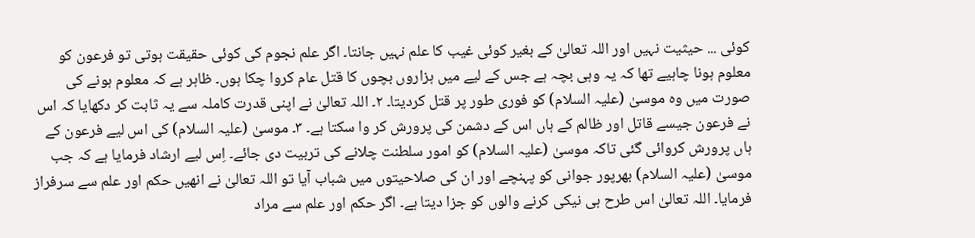کوئی ... حیثیت نہیں اور اللہ تعالیٰ کے بغیر کوئی غیب کا علم نہیں جانتا۔ اگر علم نجوم کی کوئی حقیقت ہوتی تو فرعون کو معلوم ہونا چاہیے تھا کہ یہ وہی بچہ ہے جس کے لیے میں ہزاروں بچوں کا قتل عام کروا چکا ہوں۔ ظاہر ہے کہ معلوم ہونے کی صورت میں وہ موسیٰ (علیہ السلام) کو فوری طور پر قتل کردیتا۔ ٢۔ اللہ تعالیٰ نے اپنی قدرت کاملہ سے یہ ثابت کر دکھایا کہ اس نے فرعون جیسے قاتل اور ظالم کے ہاں اس کے دشمن کی پرورش کر وا سکتا ہے۔ ٣۔ موسیٰ (علیہ السلام) کی اس لیے فرعون کے ہاں پرورش کروائی گئی تاکہ موسیٰ (علیہ السلام) کو امور سلطنت چلانے کی تربیت دی جائے۔ اِس لیے ارشاد فرمایا ہے کہ جب موسیٰ (علیہ السلام) بھرپور جوانی کو پہنچے اور ان کی صلاحیتوں میں شباب آیا تو اللہ تعالیٰ نے انھیں حکم اور علم سے سرفراز فرمایا۔ اللہ تعالیٰ اس طرح ہی نیکی کرنے والوں کو جزا دیتا ہے۔ اگر حکم اور علم سے مراد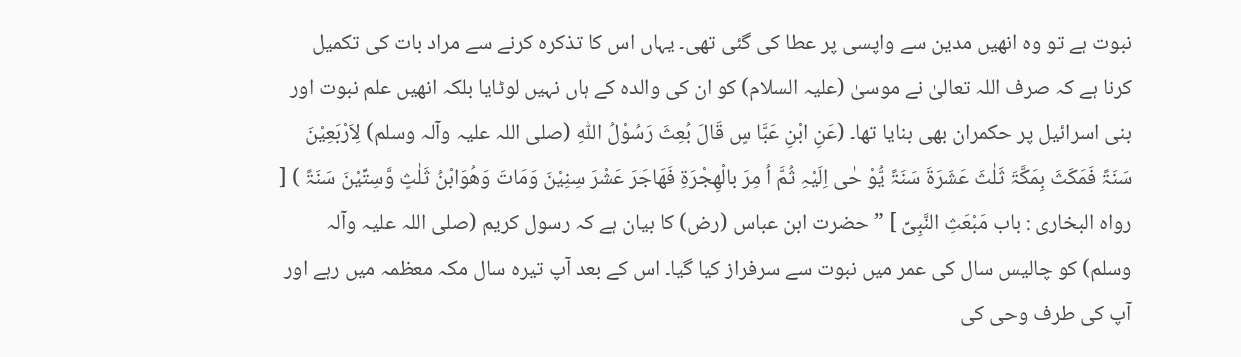نبوت ہے تو وہ انھیں مدین سے واپسی پر عطا کی گئی تھی۔ یہاں اس کا تذکرہ کرنے سے مراد بات کی تکمیل کرنا ہے کہ صرف اللہ تعالیٰ نے موسیٰ (علیہ السلام) کو ان کی والدہ کے ہاں نہیں لوٹایا بلکہ انھیں علم نبوت اور بنی اسرائیل پر حکمران بھی بنایا تھا۔ (عَنِ ابْنِ عَبَّا سٍ قَالَ بُعِثَ رَسُوْلُ اللّٰہِ (صلی اللہ علیہ وآلہ وسلم) لِاَرْبَعِیْنَ سَنَۃً فَمَکَثَ بِمَکَّۃَ ثَلٰثَ عَشَرَۃَ سَنَۃً یُّوْ حٰی اِلَیْہِ ثُمَّ اُ مِرَ بالْھِجْرَۃِ فَھَاجَرَ عَشْرَ سِنِیْنَ وَمَاتَ وَھُوَابْنُ ثَلٰثٍ وَّسِتِّیْنَ سَنَۃً ) [ رواہ البخاری : باب مَبْعَثِ النَّبِیِّ ] ” حضرت ابن عباس (رض) کا بیان ہے کہ رسول کریم (صلی اللہ علیہ وآلہ وسلم) کو چالیس سال کی عمر میں نبوت سے سرفراز کیا گیا۔ اس کے بعد آپ تیرہ سال مکہ معظمہ میں رہے اور آپ کی طرف وحی کی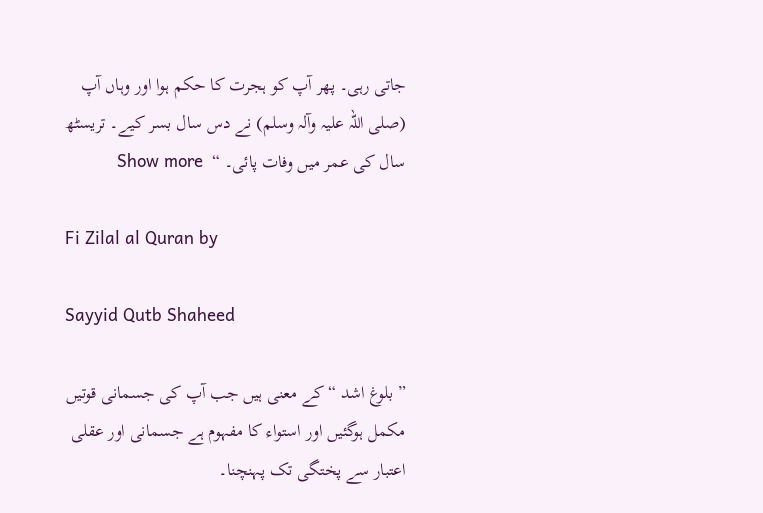جاتی رہی۔ پھر آپ کو ہجرت کا حکم ہوا اور وہاں آپ (صلی اللہ علیہ وآلہ وسلم) نے دس سال بسر کیے۔ تریسٹھ سال کی عمر میں وفات پائی۔ “  Show more

Fi Zilal al Quran by

Sayyid Qutb Shaheed

” بلوغ اشد “ کے معنی ہیں جب آپ کی جسمانی قوتیں مکمل ہوگئیں اور استواء کا مفہوم ہے جسمانی اور عقلی اعتبار سے پختگی تک پہنچنا۔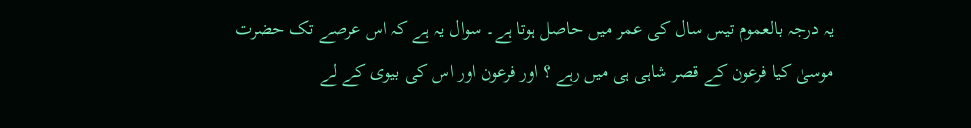یہ درجہ بالعموم تیس سال کی عمر میں حاصل ہوتا ہے۔ سوال یہ ہے کہ اس عرصے تک حضرت موسیٰ کیا فرعون کے قصر شاہی ہی میں رہے ؟ اور فرعون اور اس کی بیوی کے لے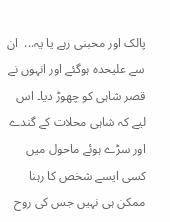پالک اور محبنی رہے یا یہ...  ان سے علیحدہ ہوگئے اور انہوں نے قصر شاہی کو چھوڑ دیا۔ اس لیے کہ شاہی محلات کے گندے اور سڑے ہوئے ماحول میں کسی ایسے شخص کا رہنا ممکن ہی نہیں جس کی روح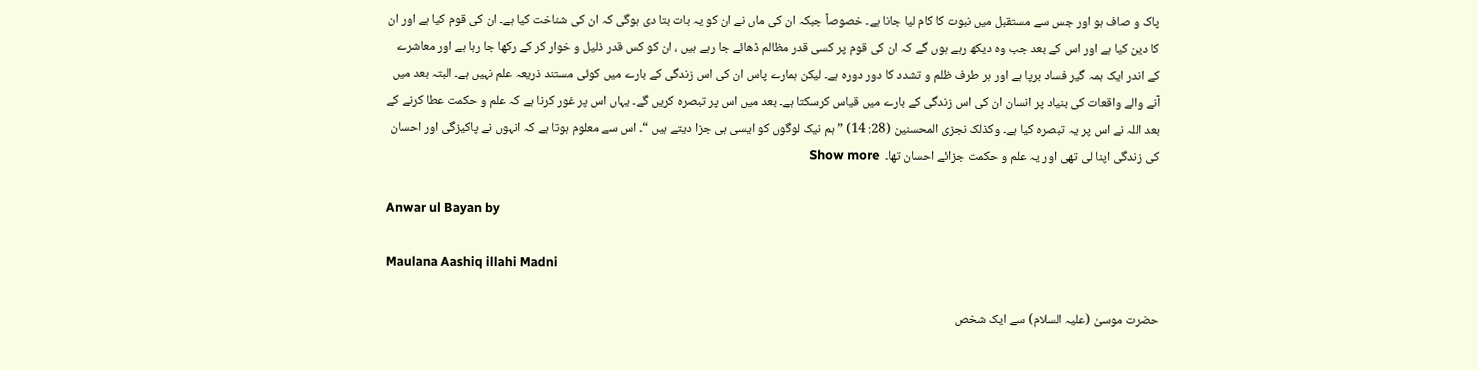پاک و صاف ہو اور جس سے مستقبل میں نبوت کا کام لیا جانا ہے۔ خصوصاً جبکہ ان کی ماں نے ان کو یہ بات بتا دی ہوگی کہ ان کی شناخت کیا ہے۔ ان کی قوم کیا ہے اور ان کا دین کیا ہے اور اس کے بعد جب وہ دیکھ رہے ہوں گے کہ ان کی قوم پر کسی قدر مظالم ڈھائے جا رہے ہیں ، ان کو کس قدر ذلیل و خوار کر کے رکھا جا رہا ہے اور معاشرے کے اندر ایک ہمہ گیر فساد برپا ہے اور ہر طرف ظلم و تشدد کا دور دورہ ہے۔ لیکن ہمارے پاس ان کی اس زندگی کے بارے میں کوئی مستند ذریعہ علم نہیں ہے۔ البتہ بعد میں آنے والے واقعات کی بنیاد پر انسان ان کی اس زندگی کے بارے میں قیاس کرسکتا ہے۔ بعد میں اس پر تبصرہ کریں گے۔ یہاں اس پر غور کرنا ہے کہ علم و حکمت عطا کرنے کے بعد اللہ نے اس پر یہ تبصرہ کیا ہے۔ وکذلک نجزی المحسنین (28: 14) ” ہم نیک لوگوں کو ایسی ہی جزا دیتے ہیں “۔ اس سے معلوم ہوتا ہے کہ انہوں نے پاکیزگی اور احسان کی زندگی اپنا لی تھی اور یہ علم و حکمت جزائے احسان تھا۔  Show more

Anwar ul Bayan by

Maulana Aashiq illahi Madni

حضرت موسیٰ (علیہ السلام) سے ایک شخص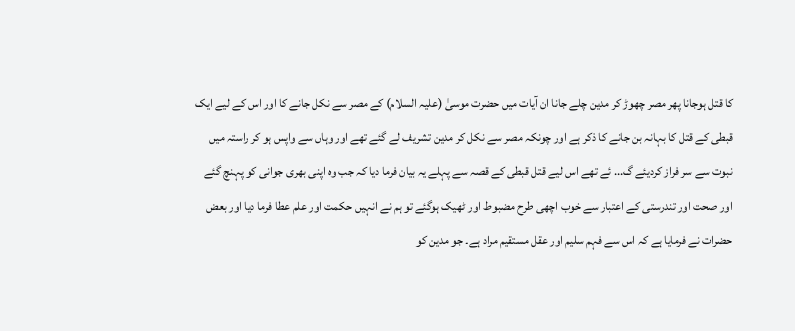کا قتل ہوجانا پھر مصر چھوڑ کر مدین چلے جانا ان آیات میں حضرت موسیٰ (علیہ السلام) کے مصر سے نکل جانے کا اور اس کے لیے ایک قبطی کے قتل کا بہانہ بن جانے کا ذکر ہے اور چونکہ مصر سے نکل کر مدین تشریف لے گئے تھے اور وہاں سے واپس ہو کر راستہ میں نبوت سے سر فراز کردیئے گ... ئے تھے اس لیے قتل قبطی کے قصہ سے پہلے یہ بیان فرما دیا کہ جب وہ اپنی بھری جوانی کو پہنچ گئے اور صحت اور تندرستی کے اعتبار سے خوب اچھی طرح مضبوط اور ٹھیک ہوگئے تو ہم نے انہیں حکمت اور علم عطا فرما دیا اور بعض حضرات نے فرمایا ہے کہ اس سے فہم سلیم اور عقل مستقیم مراد ہے۔ جو مدین کو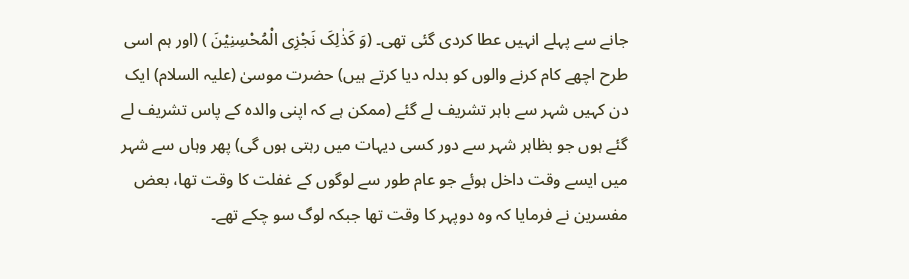جانے سے پہلے انہیں عطا کردی گئی تھی۔ (وَ کَذٰلِکَ نَجْزِی الْمُحْسِنِیْنَ ) (اور ہم اسی طرح اچھے کام کرنے والوں کو بدلہ دیا کرتے ہیں) حضرت موسیٰ (علیہ السلام) ایک دن کہیں شہر سے باہر تشریف لے گئے (ممکن ہے کہ اپنی والدہ کے پاس تشریف لے گئے ہوں جو بظاہر شہر سے دور کسی دیہات میں رہتی ہوں گی) پھر وہاں سے شہر میں ایسے وقت داخل ہوئے جو عام طور سے لوگوں کے غفلت کا وقت تھا، بعض مفسرین نے فرمایا کہ وہ دوپہر کا وقت تھا جبکہ لوگ سو چکے تھے۔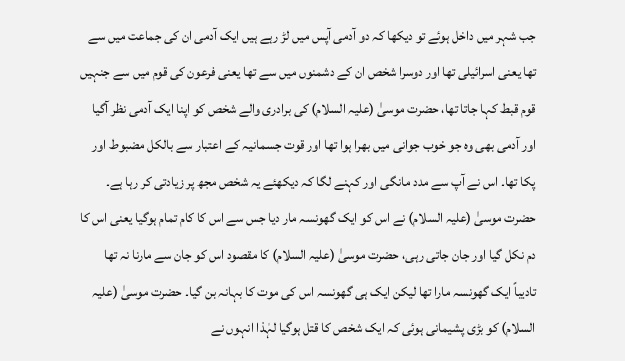جب شہر میں داخل ہوئے تو دیکھا کہ دو آدمی آپس میں لڑ رہے ہیں ایک آدمی ان کی جماعت میں سے تھا یعنی اسرائیلی تھا اور دوسرا شخص ان کے دشمنوں میں سے تھا یعنی فرعون کی قوم میں سے جنہیں قوم قبط کہا جاتا تھا، حضرت موسیٰ (علیہ السلام) کی برادری والے شخص کو اپنا ایک آدمی نظر آگیا اور آدمی بھی وہ جو خوب جوانی میں بھرا ہوا تھا اور قوت جسمانیہ کے اعتبار سے بالکل مضبوط اور پکا تھا۔ اس نے آپ سے مدد مانگی اور کہنے لگا کہ دیکھئے یہ شخص مجھ پر زیادتی کر رہا ہے۔ حضرت موسیٰ (علیہ السلام) نے اس کو ایک گھونسہ مار دیا جس سے اس کا کام تمام ہوگیا یعنی اس کا دم نکل گیا اور جان جاتی رہی، حضرت موسیٰ (علیہ السلام) کا مقصود اس کو جان سے مارنا نہ تھا تادیباً ایک گھونسہ مارا تھا لیکن ایک ہی گھونسہ اس کی موت کا بہانہ بن گیا۔ حضرت موسیٰ (علیہ السلام) کو بڑی پشیمانی ہوئی کہ ایک شخص کا قتل ہوگیا لہٰذا انہوں نے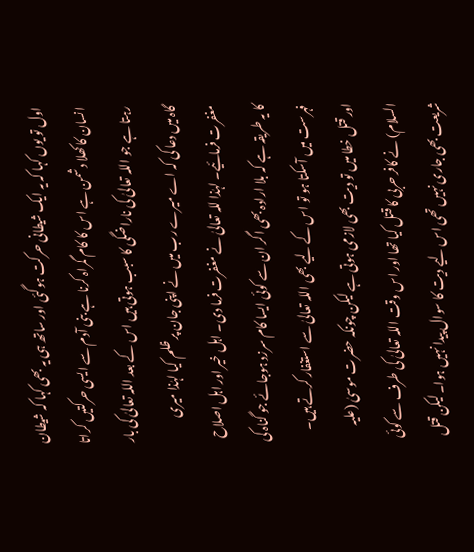اول تو یوں کہا کہ یہ ایک شیطانی حرکت ہوگئی اور ساتھ ہی یہ بھی کہا کہ شیطان انسان کا کھلا دشمن ہے اس کا کام گمراہ کرنا ہے بنی آدم سے ایسی حرکتیں کراتا رہتا ہے جو اللہ تعالیٰ کی ناراضگی کا سبب ہوتی ہیں اس کے بعد اللہ تعالیٰ کی بار گاہ میں دعا کی کہ اے میرے رب میں نے اپنی جان پر ظلم کیا لہٰذا میری مغفرت فرمائیے۔ لہٰذا للہ تعالیٰ نے مغفرت فرما دی۔ اہل خیر اور اہل اصلاح کا یہ طریقہ ہے کہ بلا ارادہ بھی اگر ان سے کوئی ایسا کام سرزد ہوجائے جو گناہ کی فہرست میں آسکتا ہو تو اس کے لیے بھی اللہ تعالیٰ سے استغفار کرتے ہیں۔ اور قتل خطا میں تو دیت بھی لازمی ہوتی ہے لیکن چونکہ حضرت موسیٰ (علیہ السلام) نے کافر حربی کا قتل کیا تھا اور اس وقت اللہ تعالیٰ کی طرف سے کوئی شریعت بھی جاری نہیں تھی اس لیے دیت کا سوال پیدا نہیں ہوا۔ لیکن قتل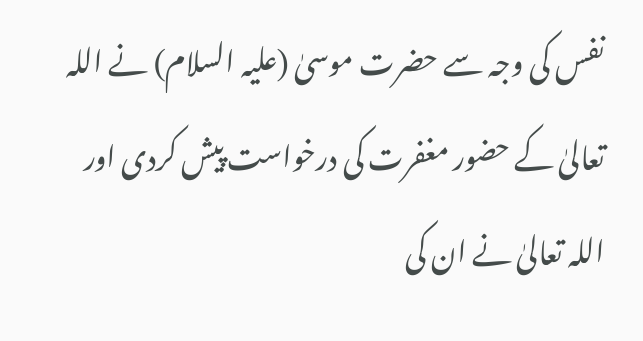نفس کی وجہ سے حضرت موسیٰ (علیہ السلام) نے اللہ تعالیٰ کے حضور مغفرت کی درخواست پیش کردی اور اللہ تعالیٰ نے ان کی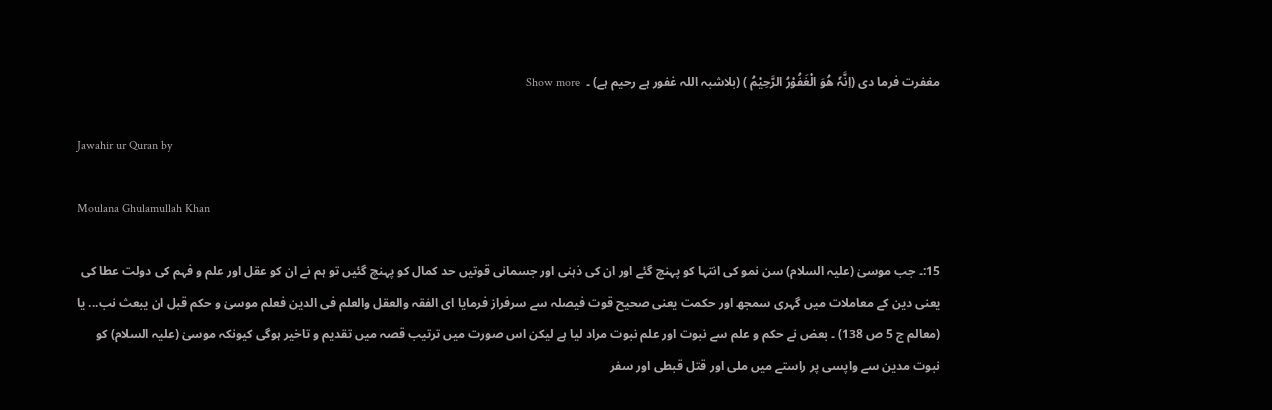مغفرت فرما دی (اِنَّہٗ ھُوَ الْغَفُوْرُ الرَّحِیْمُ ) (بلاشبہ اللہ غفور ہے رحیم ہے) ۔  Show more

Jawahir ur Quran by

Moulana Ghulamullah Khan

15:۔ جب موسیٰ (علیہ السلام) سن نمو کی انتہا کو پہنچ گئے اور ان کی ذہنی اور جسمانی قوتیں حد کمال کو پہنچ گئیں تو ہم نے ان کو عقل اور علم و فہم کی دولت عطا کی یعنی دین کے معاملات میں گہری سمجھ اور حکمت یعنی صحیح قوت فیصلہ سے سرفراز فرمایا ای الفقہ والعقل والعلم فی الدین فعلم موسیٰ و حکم قبل ان یبعث نب... یا (معالم ج 5 ص 138) ۔ بعض نے حکم و علم سے نبوت اور علم نبوت مراد لیا ہے لیکن اس صورت میں ترتیب قصہ میں تقدیم و تاخیر ہوگی کیونکہ موسیٰ (علیہ السلام) کو نبوت مدین سے واپسی پر راستے میں ملی اور قتل قبطی اور سفر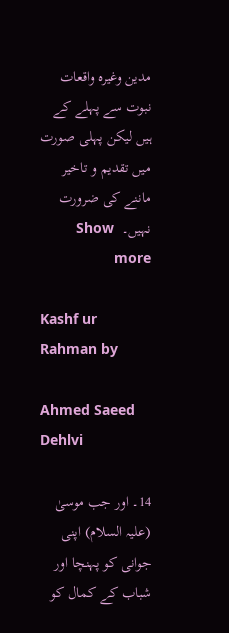مدین وغیرہ واقعات نبوت سے پہلے کے ہیں لیکن پہلی صورت میں تقدیم و تاخیر ماننے کی ضرورت نہیں۔  Show more

Kashf ur Rahman by

Ahmed Saeed Dehlvi

14۔ اور جب موسیٰ (علیہ السلام) اپنی جوانی کو پہنچا اور شباب کے کمال کو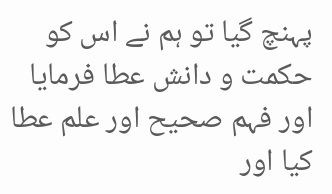پہنچ گیا تو ہم نے اس کو حکمت و دانش عطا فرمایا اور فہم صحیح اور علم عطا کیا اور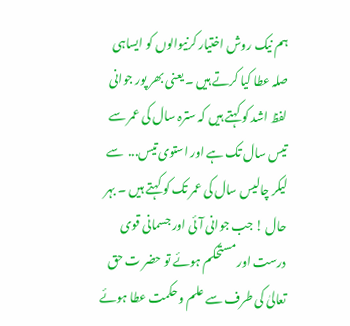ہم نیک روش اختیار کرنیوالوں کو ایساہی صلہ عطا کیا کرتے ہیں ۔ یعنی بھر پور جوانی لفظ اشد کو کہتے ہیں کہ سترہ سال کی عمر سے تیس سال تک ہے اور استوی تیس...  سے لیکر چالیس سال کی عمر تک کو کہتے ہیں ۔ بہر حال ! جب جوانی آئی اور جسمانی قوی درست اور مستحکم ہوئے تو حضر ت حق تعالیٰ کی طرف سے علم و حکمت عطا ہوئے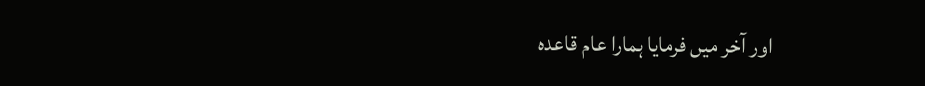اور آخر میں فرمایا ہمارا عام قاعدہ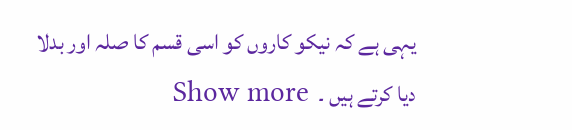یہی ہے کہ نیکو کاروں کو اسی قسم کا صلہ اور بدلا دیا کرتے ہیں ۔  Show more